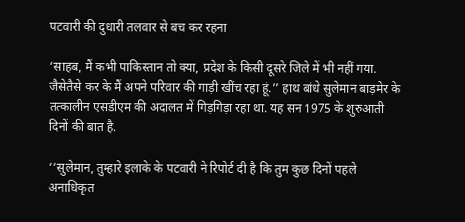पटवारी की दुधारी तलवार से बच कर रहना

‘साहब, मैं कभी पाकिस्तान तो क्या, प्रदेश के किसी दूसरे जिले में भी नहीं गया. जैसेतैसे कर के मैं अपने परिवार की गाड़ी खींच रहा हूं.’’ हाथ बांधे सुलेमान बाड़मेर के तत्कालीन एसडीएम की अदालत में गिड़गिड़ा रहा था. यह सन 1975 के शुरुआती दिनों की बात है.

‘‘सुलेमान, तुम्हारे इलाके के पटवारी ने रिपोर्ट दी है कि तुम कुछ दिनों पहले अनाधिकृत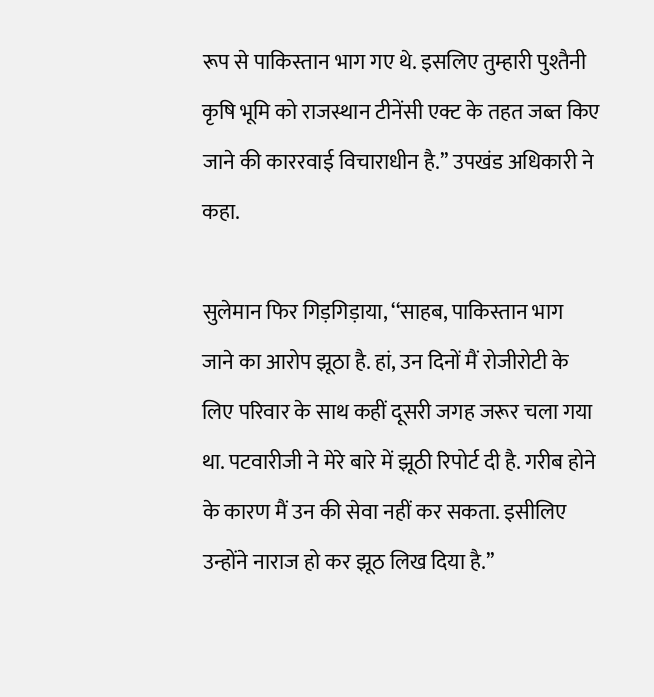रूप से पाकिस्तान भाग गए थे. इसलिए तुम्हारी पुश्तैनी कृषि भूमि को राजस्थान टीनेंसी एक्ट के तहत जब्त किए जाने की काररवाई विचाराधीन है.’’ उपखंड अधिकारी ने कहा.

सुलेमान फिर गिड़गिड़ाया, ‘‘साहब, पाकिस्तान भाग जाने का आरोप झूठा है. हां, उन दिनों मैं रोजीरोटी के लिए परिवार के साथ कहीं दूसरी जगह जरूर चला गया था. पटवारीजी ने मेरे बारे में झूठी रिपोर्ट दी है. गरीब होने के कारण मैं उन की सेवा नहीं कर सकता. इसीलिए उन्होंने नाराज हो कर झूठ लिख दिया है.’’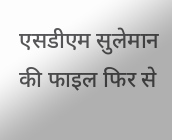एसडीएम सुलेमान की फाइल फिर से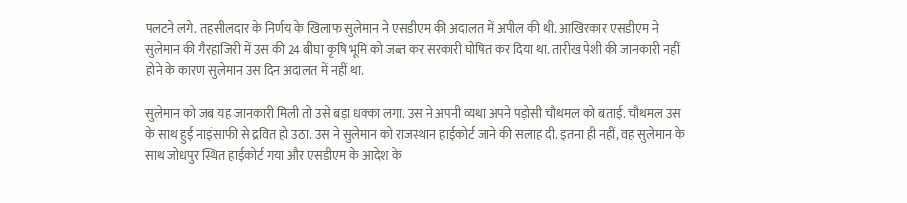पलटने लगे. तहसीलदार के निर्णय के खिलाफ सुलेमान ने एसडीएम की अदालत में अपील की थी. आखिरकार एसडीएम ने सुलेमान की गैरहाजिरी में उस की 24 बीघा कृषि भूमि को जब्त कर सरकारी घोषित कर दिया था. तारीख पेशी की जानकारी नहीं होने के कारण सुलेमान उस दिन अदालत में नहीं था.

सुलेमान को जब यह जानकारी मिली तो उसे बड़ा धक्का लगा. उस ने अपनी व्यथा अपने पड़ोसी चौथमल को बताई. चौथमल उस के साथ हुई नाइंसाफी से द्रवित हो उठा. उस ने सुलेमान को राजस्थान हाईकोर्ट जाने की सलाह दी. इतना ही नहीं, वह सुलेमान के साथ जोधपुर स्थित हाईकोर्ट गया और एसडीएम के आदेश के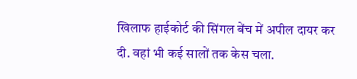खिलाफ हाईकोर्ट की सिंगल बेंच में अपील दायर कर दी. वहां भी कई सालों तक केस चला.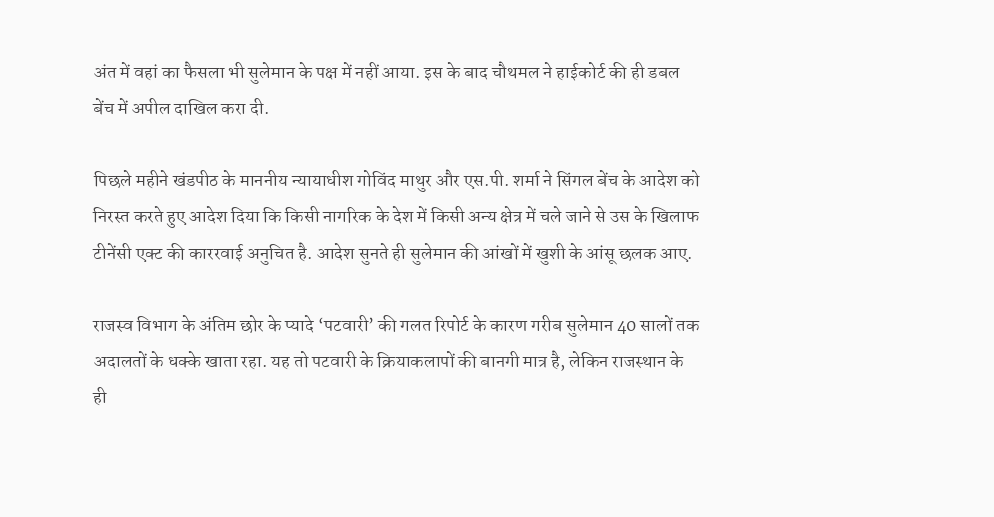अंत में वहां का फैसला भी सुलेमान के पक्ष में नहीं आया. इस के बाद चौथमल ने हाईकोर्ट की ही डबल बेंच में अपील दाखिल करा दी.

पिछले महीने खंडपीठ के माननीय न्यायाधीश गोविंद माथुर और एस.पी. शर्मा ने सिंगल बेंच के आदेश को निरस्त करते हुए आदेश दिया कि किसी नागरिक के देश में किसी अन्य क्षेत्र में चले जाने से उस के खिलाफ टीनेंसी एक्ट की काररवाई अनुचित है. आदेश सुनते ही सुलेमान की आंखों में खुशी के आंसू छलक आए.

राजस्व विभाग के अंतिम छोर के प्यादे ‘पटवारी’ की गलत रिपोर्ट के कारण गरीब सुलेमान 40 सालों तक अदालतों के धक्के खाता रहा. यह तो पटवारी के क्रियाकलापों की बानगी मात्र है, लेकिन राजस्थान के ही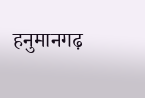हनुमानगढ़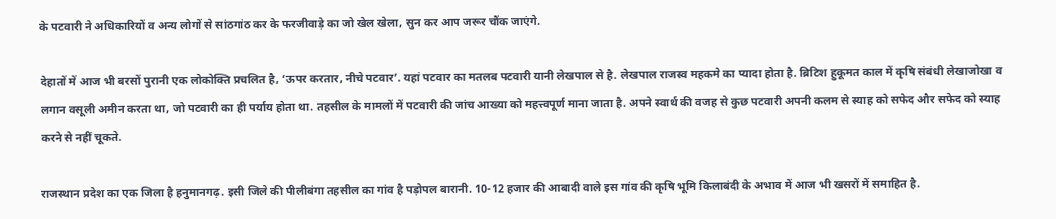के पटवारी ने अधिकारियों व अन्य लोगों से सांठगांठ कर के फरजीवाड़े का जो खेल खेला, सुन कर आप जरूर चौंक जाएंगे.

देहातों में आज भी बरसों पुरानी एक लोकोक्ति प्रचलित है, ‘ऊपर करतार, नीचे पटवार’. यहां पटवार का मतलब पटवारी यानी लेखपाल से है. लेखपाल राजस्व महकमे का प्यादा होता है. ब्रिटिश हुकूमत काल में कृषि संबंधी लेखाजोखा व लगान वसूली अमीन करता था, जो पटवारी का ही पर्याय होता था. तहसील के मामलों में पटवारी की जांच आख्या को महत्त्वपूर्ण माना जाता है. अपने स्वार्थ की वजह से कुछ पटवारी अपनी कलम से स्याह को सफेद और सफेद को स्याह करने से नहीं चूकते.

राजस्थान प्रदेश का एक जिला है हनुमानगढ़. इसी जिले की पीलीबंगा तहसील का गांव है पड़ोपल बारानी. 10-12 हजार की आबादी वाले इस गांव की कृषि भूमि किलाबंदी के अभाव में आज भी खसरों में समाहित है.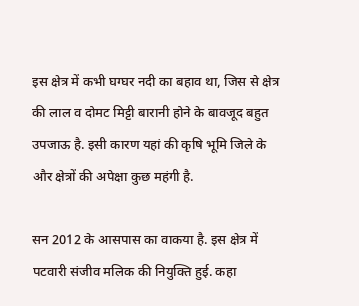इस क्षेत्र में कभी घग्घर नदी का बहाव था, जिस से क्षेत्र की लाल व दोमट मिट्टी बारानी होने के बावजूद बहुत उपजाऊ है. इसी कारण यहां की कृषि भूमि जिले के और क्षेत्रों की अपेक्षा कुछ महंगी है.

सन 2012 के आसपास का वाकया है. इस क्षेत्र में पटवारी संजीव मलिक की नियुक्ति हुई. कहा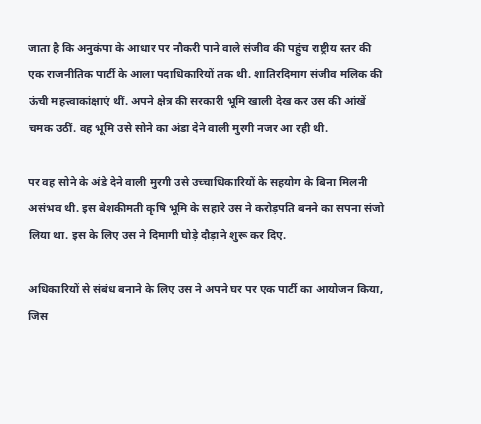जाता है कि अनुकंपा के आधार पर नौकरी पाने वाले संजीव की पहुंच राष्ट्रीय स्तर की एक राजनीतिक पार्टी के आला पदाधिकारियों तक थी. शातिरदिमाग संजीव मलिक की ऊंची महत्त्वाकांक्षाएं थीं. अपने क्षेत्र की सरकारी भूमि खाली देख कर उस की आंखें चमक उठीं. वह भूमि उसे सोने का अंडा देने वाली मुरगी नजर आ रही थी.

पर वह सोने के अंडे देने वाली मुरगी उसे उच्चाधिकारियों के सहयोग के बिना मिलनी असंभव थी. इस बेशकीमती कृषि भूमि के सहारे उस ने करोड़पति बनने का सपना संजो लिया था. इस के लिए उस ने दिमागी घोड़े दौड़ाने शुरू कर दिए.

अधिकारियों से संबंध बनाने के लिए उस ने अपने घर पर एक पार्टी का आयोजन किया, जिस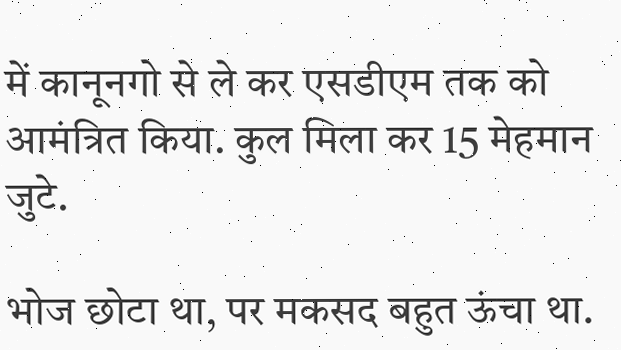में कानूनगो से ले कर एसडीएम तक को आमंत्रित किया. कुल मिला कर 15 मेहमान जुटे.

भोज छोटा था, पर मकसद बहुत ऊंचा था.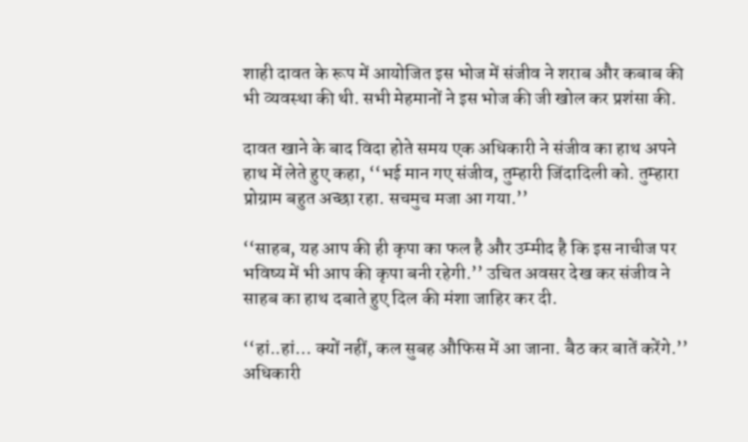शाही दावत के रूप में आयोजित इस भोज में संजीव ने शराब और कबाब की भी व्यवस्था की थी. सभी मेहमानों ने इस भोज की जी खोल कर प्रशंसा की.

दावत खाने के बाद विदा होते समय एक अधिकारी ने संजीव का हाथ अपने हाथ में लेते हुए कहा, ‘‘भई मान गए संजीव, तुम्हारी जिंदादिली को. तुम्हारा प्रोग्राम बहुत अच्छा रहा. सचमुच मजा आ गया.’’

‘‘साहब, यह आप की ही कृपा का फल है और उम्मीद है कि इस नाचीज पर भविष्य में भी आप की कृपा बनी रहेगी.’’ उचित अवसर देख कर संजीव ने साहब का हाथ दबाते हुए दिल की मंशा जाहिर कर दी.

‘‘हां..हां… क्यों नहीं, कल सुबह औफिस में आ जाना. बैठ कर बातें करेंगे.’’ अधिकारी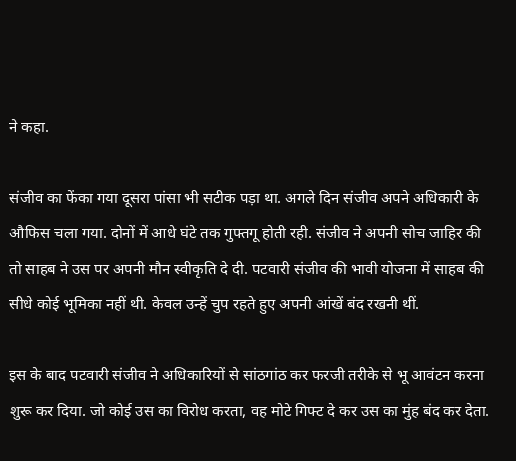ने कहा.

संजीव का फेंका गया दूसरा पांसा भी सटीक पड़ा था. अगले दिन संजीव अपने अधिकारी के औफिस चला गया. दोनों में आधे घंटे तक गुफ्तगू होती रही. संजीव ने अपनी सोच जाहिर की तो साहब ने उस पर अपनी मौन स्वीकृति दे दी. पटवारी संजीव की भावी योजना में साहब की सीधे कोई भूमिका नहीं थी. केवल उन्हें चुप रहते हुए अपनी आंखें बंद रखनी थीं.

इस के बाद पटवारी संजीव ने अधिकारियों से सांठगांठ कर फरजी तरीके से भू आवंटन करना शुरू कर दिया. जो कोई उस का विरोध करता, वह मोटे गिफ्ट दे कर उस का मुंह बंद कर देता.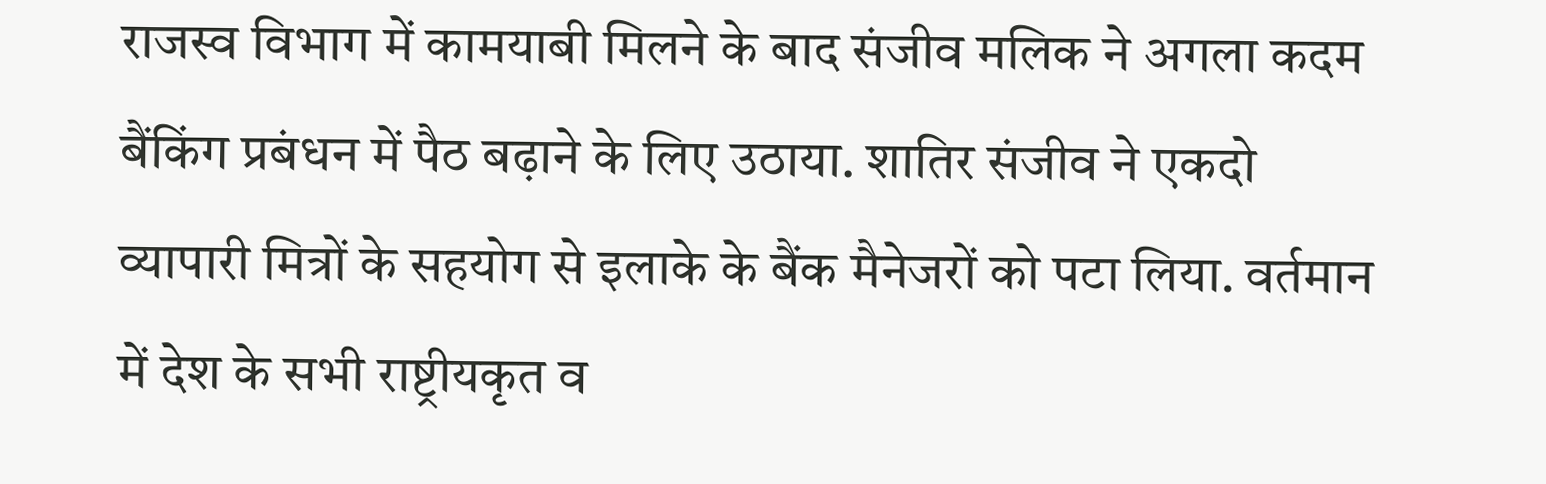राजस्व विभाग में कामयाबी मिलने के बाद संजीव मलिक ने अगला कदम बैंकिंग प्रबंधन में पैठ बढ़ाने के लिए उठाया. शातिर संजीव ने एकदो व्यापारी मित्रों के सहयोग से इलाके के बैंक मैनेजरों को पटा लिया. वर्तमान में देश के सभी राष्ट्रीयकृत व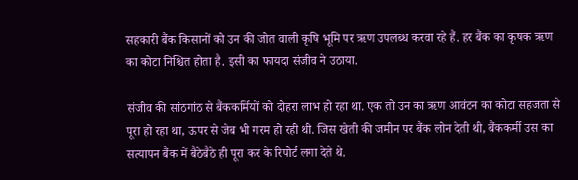सहकारी बैंक किसानों को उन की जोत वाली कृषि भूमि पर ऋण उपलब्ध करवा रहे हैं. हर बैंक का कृषक ऋण का कोटा निश्चित होता है. इसी का फायदा संजीव ने उठाया.

संजीव की सांठगांठ से बैंककर्मियों को दोहरा लाभ हो रहा था. एक तो उन का ऋण आवंटन का कोटा सहजता से पूरा हो रहा था, ऊपर से जेब भी गरम हो रही थी. जिस खेती की जमीन पर बैंक लोन देती थी, बैंककर्मी उस का सत्यापन बैंक में बैठेबैठे ही पूरा कर के रिपोर्ट लगा देते थे.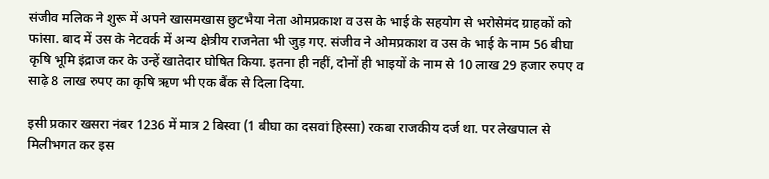संजीव मलिक ने शुरू में अपने खासमखास छुटभैया नेता ओमप्रकाश व उस के भाई के सहयोग से भरोसेमंद ग्राहकों को फांसा. बाद में उस के नेटवर्क में अन्य क्षेत्रीय राजनेता भी जुड़ गए. संजीव ने ओमप्रकाश व उस के भाई के नाम 56 बीघा कृषि भूमि इंद्राज कर के उन्हें खातेदार घोषित किया. इतना ही नहीं, दोनों ही भाइयों के नाम से 10 लाख 29 हजार रुपए व साढ़े 8 लाख रुपए का कृषि ऋण भी एक बैंक से दिला दिया.

इसी प्रकार खसरा नंबर 1236 में मात्र 2 बिस्वा (1 बीघा का दसवां हिस्सा) रकबा राजकीय दर्ज था. पर लेखपाल से मिलीभगत कर इस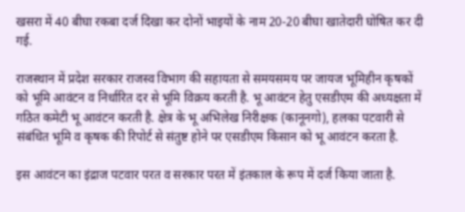खसरा में 40 बीघा रकबा दर्ज दिखा कर दोनों भाइयों के नाम 20-20 बीघा खातेदारी घोषित कर दी गई.

राजस्थान में प्रदेश सरकार राजस्व विभाग की सहायता से समयसमय पर जायज भूमिहीन कृषकों को भूमि आवंटन व निर्धारित दर से भूमि विक्रय करती है. भू आवंटन हेतु एसडीएम की अध्यक्षता में गठित कमेटी भू आवंटन करती है. क्षेत्र के भू अभिलेख निरीक्षक (कानूनगो), हलका पटवारी से संबंधित भूमि व कृषक की रिपोर्ट से संतुष्ट होने पर एसडीएम किसान को भू आवंटन करता है.

इस आवंटन का इंद्राज पटवार परत व सरकार परत में इंतकाल के रूप में दर्ज किया जाता है.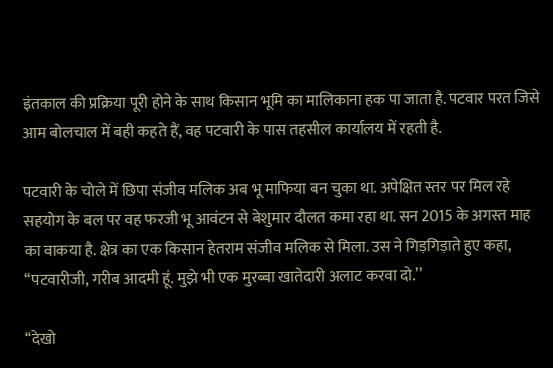इंतकाल की प्रक्रिया पूरी होने के साथ किसान भूमि का मालिकाना हक पा जाता है. पटवार परत जिसे आम बोलचाल में बही कहते हैं, वह पटवारी के पास तहसील कार्यालय में रहती है.

पटवारी के चोले में छिपा संजीव मलिक अब भू माफिया बन चुका था. अपेक्षित स्तर पर मिल रहे सहयोग के बल पर वह फरजी भू आवंटन से बेशुमार दौलत कमा रहा था. सन 2015 के अगस्त माह का वाकया है. क्षेत्र का एक किसान हेतराम संजीव मलिक से मिला. उस ने गिड़गिड़ाते हुए कहा, ‘‘पटवारीजी, गरीब आदमी हूं. मुझे भी एक मुरब्बा खातेदारी अलाट करवा दो.’’

‘‘देखो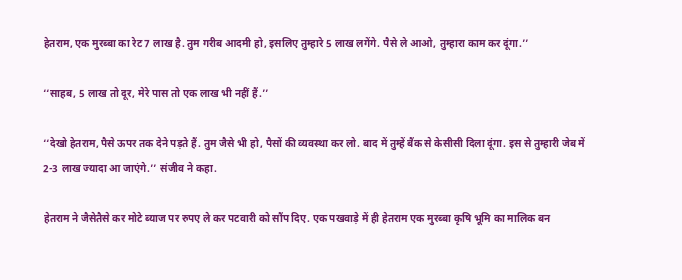हेतराम, एक मुरब्बा का रेट 7 लाख है. तुम गरीब आदमी हो, इसलिए तुम्हारे 5 लाख लगेंगे. पैसे ले आओ, तुम्हारा काम कर दूंगा.’’

‘‘साहब, 5 लाख तो दूर, मेरे पास तो एक लाख भी नहीं हैं.’’

‘‘देखो हेतराम, पैसे ऊपर तक देने पड़ते हैं. तुम जैसे भी हो, पैसों की व्यवस्था कर लो. बाद में तुम्हें बैंक से केसीसी दिला दूंगा. इस से तुम्हारी जेब में 2-3 लाख ज्यादा आ जाएंगे.’’ संजीव ने कहा.

हेतराम ने जैसेतैसे कर मोटे ब्याज पर रुपए ले कर पटवारी को सौंप दिए. एक पखवाड़े में ही हेतराम एक मुरब्बा कृषि भूमि का मालिक बन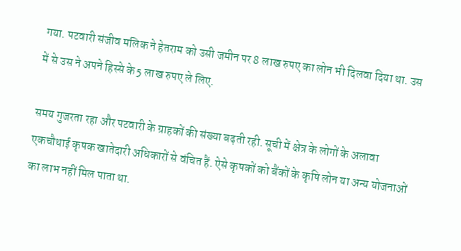गया. पटवारी संजीव मलिक ने हेतराम को उसी जमीन पर 8 लाख रुपए का लोन भी दिलवा दिया था. उस में से उस ने अपने हिस्से के 5 लाख रुपए ले लिए.

समय गुजरता रहा और पटवारी के ग्राहकों की संख्या बढ़ती रही. सूची में क्षेत्र के लोगों के अलावा एकचौथाई कृषक खातेदारी अधिकारों से वंचित हैं. ऐसे कृषकों को बैंकों के कृषि लोन या अन्य योजनाओं का लाभ नहीं मिल पाता था.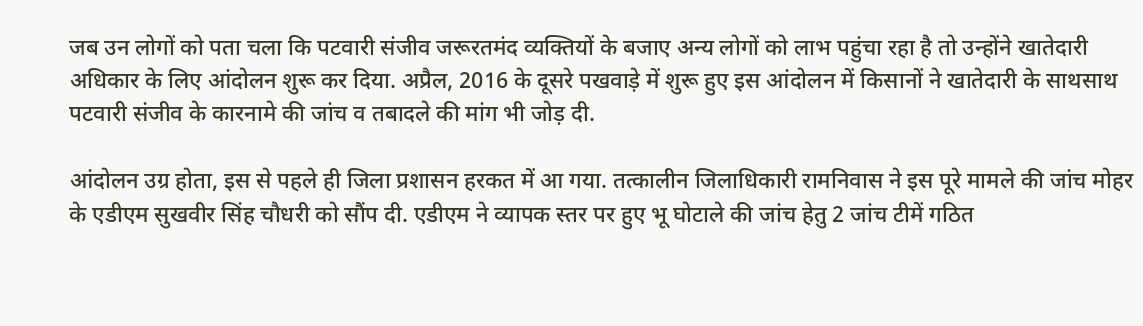जब उन लोगों को पता चला कि पटवारी संजीव जरूरतमंद व्यक्तियों के बजाए अन्य लोगों को लाभ पहुंचा रहा है तो उन्होंने खातेदारी अधिकार के लिए आंदोलन शुरू कर दिया. अप्रैल, 2016 के दूसरे पखवाड़े में शुरू हुए इस आंदोलन में किसानों ने खातेदारी के साथसाथ पटवारी संजीव के कारनामे की जांच व तबादले की मांग भी जोड़ दी.

आंदोलन उग्र होता, इस से पहले ही जिला प्रशासन हरकत में आ गया. तत्कालीन जिलाधिकारी रामनिवास ने इस पूरे मामले की जांच मोहर के एडीएम सुखवीर सिंह चौधरी को सौंप दी. एडीएम ने व्यापक स्तर पर हुए भू घोटाले की जांच हेतु 2 जांच टीमें गठित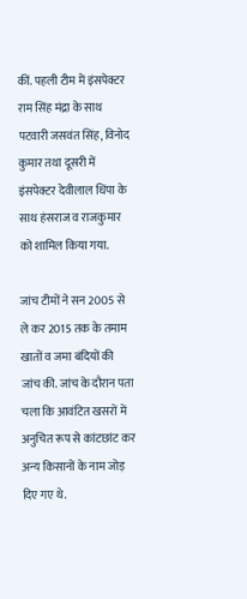कीं. पहली टीम में इंसपेक्टर राम सिंह मंद्रा के साथ पटवारी जसवंत सिंह, विनोद कुमार तथा दूसरी में इंसपेक्टर देवीलाल धिंपा के साथ हंसराज व राजकुमार को शामिल किया गया.

जांच टीमों ने सन 2005 से ले कर 2015 तक के तमाम खातों व जमा बंदियों की जांच की. जांच के दौरान पता चला कि आवंटित खसरों में अनुचित रूप से कांटछांट कर अन्य किसानों के नाम जोड़ दिए गए थे.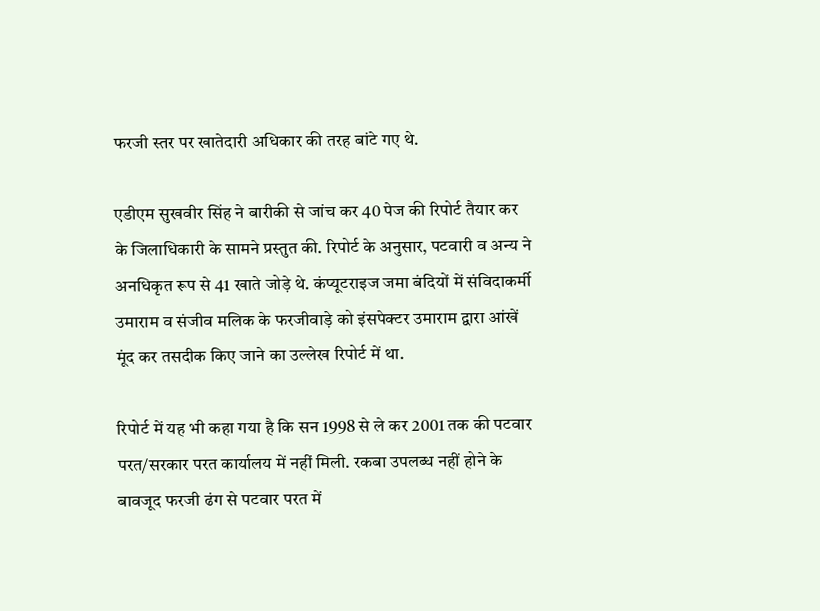फरजी स्तर पर खातेदारी अधिकार की तरह बांटे गए थे.

एडीएम सुखवीर सिंह ने बारीकी से जांच कर 40 पेज की रिपोर्ट तैयार कर के जिलाधिकारी के सामने प्रस्तुत की. रिपोर्ट के अनुसार, पटवारी व अन्य ने अनधिकृत रूप से 41 खाते जोड़े थे. कंप्यूटराइज जमा बंदियों में संविदाकर्मी उमाराम व संजीव मलिक के फरजीवाड़े को इंसपेक्टर उमाराम द्वारा आंखें मूंद कर तसदीक किए जाने का उल्लेख रिपोर्ट में था.

रिपोर्ट में यह भी कहा गया है कि सन 1998 से ले कर 2001 तक की पटवार परत/सरकार परत कार्यालय में नहीं मिली. रकबा उपलब्ध नहीं होने के बावजूद फरजी ढंग से पटवार परत में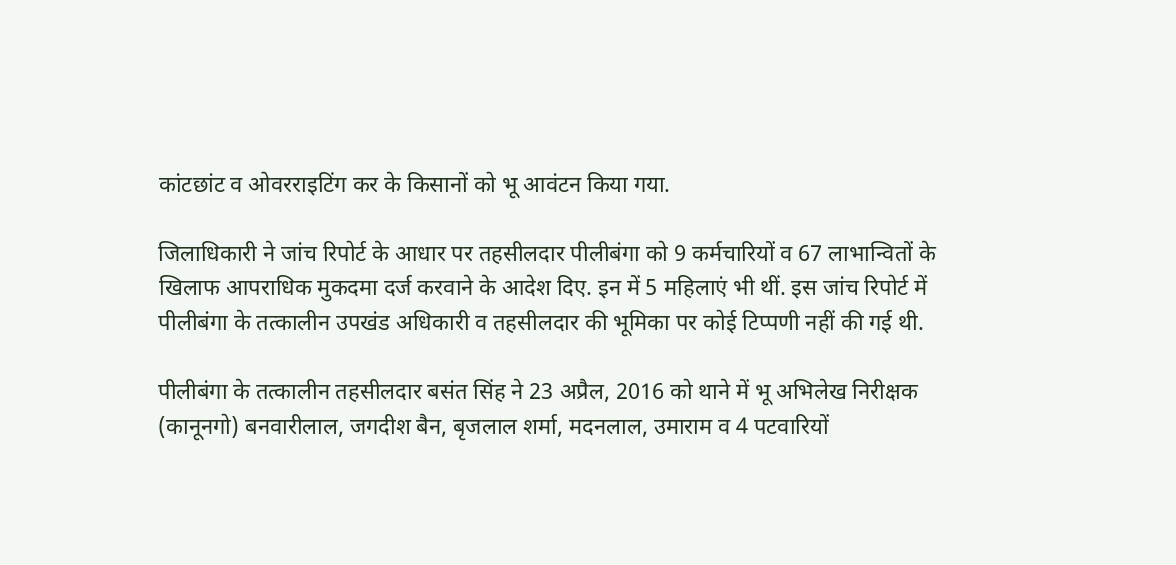कांटछांट व ओवरराइटिंग कर के किसानों को भू आवंटन किया गया.

जिलाधिकारी ने जांच रिपोर्ट के आधार पर तहसीलदार पीलीबंगा को 9 कर्मचारियों व 67 लाभान्वितों के खिलाफ आपराधिक मुकदमा दर्ज करवाने के आदेश दिए. इन में 5 महिलाएं भी थीं. इस जांच रिपोर्ट में पीलीबंगा के तत्कालीन उपखंड अधिकारी व तहसीलदार की भूमिका पर कोई टिप्पणी नहीं की गई थी.

पीलीबंगा के तत्कालीन तहसीलदार बसंत सिंह ने 23 अप्रैल, 2016 को थाने में भू अभिलेख निरीक्षक (कानूनगो) बनवारीलाल, जगदीश बैन, बृजलाल शर्मा, मदनलाल, उमाराम व 4 पटवारियों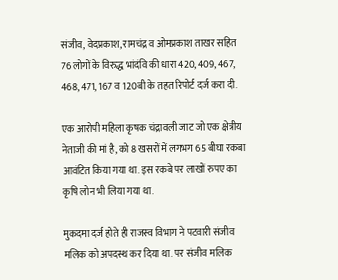संजीव, वेदप्रकाश, रामचंद्र व ओमप्रकाश ताखर सहित 76 लोगों के विरुद्ध भांदंवि की धारा 420, 409, 467, 468, 471, 167 व 120बी के तहत रिपोर्ट दर्ज करा दी.

एक आरोपी महिला कृषक चंद्रावली जाट जो एक क्षेत्रीय नेताजी की मां है, को 8 खसरों में लगभग 65 बीघा रकबा आवंटित किया गया था. इस रकबे पर लाखों रुपए का कृषि लोन भी लिया गया था.

मुकदमा दर्ज होते ही राजस्व विभाग ने पटवारी संजीव मलिक को अपदस्थ कर दिया था. पर संजीव मलिक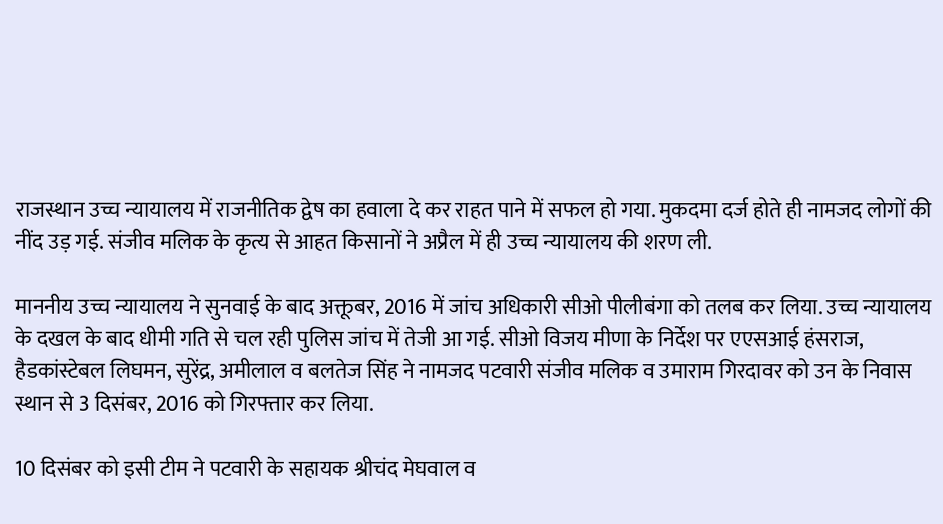राजस्थान उच्च न्यायालय में राजनीतिक द्वेष का हवाला दे कर राहत पाने में सफल हो गया. मुकदमा दर्ज होते ही नामजद लोगों की नींद उड़ गई. संजीव मलिक के कृत्य से आहत किसानों ने अप्रैल में ही उच्च न्यायालय की शरण ली.

माननीय उच्च न्यायालय ने सुनवाई के बाद अक्तूबर, 2016 में जांच अधिकारी सीओ पीलीबंगा को तलब कर लिया. उच्च न्यायालय के दखल के बाद धीमी गति से चल रही पुलिस जांच में तेजी आ गई. सीओ विजय मीणा के निर्देश पर एएसआई हंसराज, हैडकांस्टेबल लिघमन, सुरेंद्र, अमीलाल व बलतेज सिंह ने नामजद पटवारी संजीव मलिक व उमाराम गिरदावर को उन के निवास स्थान से 3 दिसंबर, 2016 को गिरफ्तार कर लिया.

10 दिसंबर को इसी टीम ने पटवारी के सहायक श्रीचंद मेघवाल व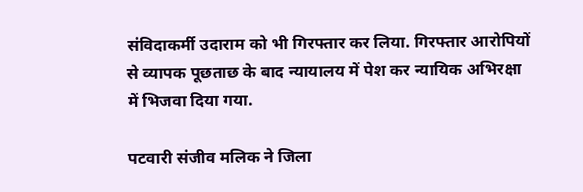संविदाकर्मी उदाराम को भी गिरफ्तार कर लिया. गिरफ्तार आरोपियों से व्यापक पूछताछ के बाद न्यायालय में पेश कर न्यायिक अभिरक्षा में भिजवा दिया गया.

पटवारी संजीव मलिक ने जिला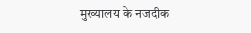मुख्यालय के नजदीक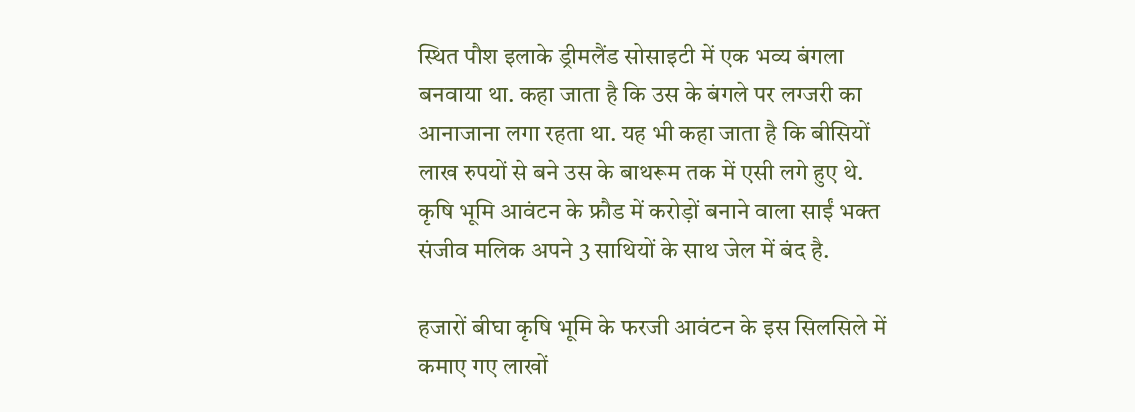स्थित पौश इलाके ड्रीमलैंड सोसाइटी में एक भव्य बंगला बनवाया था. कहा जाता है कि उस के बंगले पर लग्जरी का आनाजाना लगा रहता था. यह भी कहा जाता है कि बीसियों लाख रुपयों से बने उस के बाथरूम तक में एसी लगे हुए थे. कृषि भूमि आवंटन के फ्रौड में करोड़ों बनाने वाला साईं भक्त संजीव मलिक अपने 3 साथियों के साथ जेल में बंद है.

हजारों बीघा कृषि भूमि के फरजी आवंटन के इस सिलसिले में कमाए गए लाखों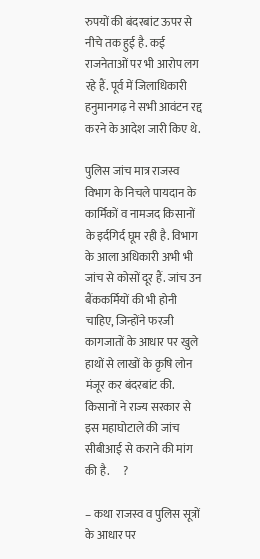रुपयों की बंदरबांट ऊपर से नीचे तक हुई है. कई राजनेताओं पर भी आरोप लग रहे हैं. पूर्व में जिलाधिकारी हनुमानगढ़ ने सभी आवंटन रद्द करने के आदेश जारी किए थे.

पुलिस जांच मात्र राजस्व विभाग के निचले पायदान के कार्मिकों व नामजद किसानों के इर्दगिर्द घूम रही है. विभाग के आला अधिकारी अभी भी जांच से कोसों दूर हैं. जांच उन बैंककर्मियों की भी होनी चाहिए, जिन्होंने फरजी कागजातों के आधार पर खुले हाथों से लाखों के कृषि लोन मंजूर कर बंदरबांट की. किसानों ने राज्य सरकार से इस महाघोटाले की जांच सीबीआई से कराने की मांग की है.      ?

– कथा राजस्व व पुलिस सूत्रों के आधार पर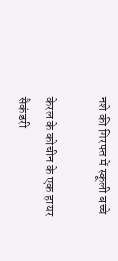नशे की गिरफ्त में स्कूली बच्चे

केरल के कोचीन के एक हायर सैकंडरी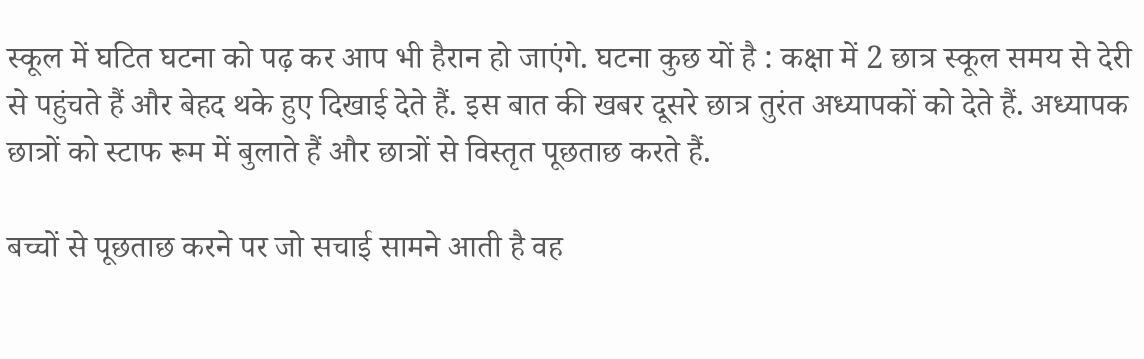स्कूल में घटित घटना को पढ़ कर आप भी हैरान हो जाएंगे. घटना कुछ यों है : कक्षा में 2 छात्र स्कूल समय से देरी से पहुंचते हैं और बेहद थके हुए दिखाई देते हैं. इस बात की खबर दूसरे छात्र तुरंत अध्यापकों को देते हैं. अध्यापक छात्रों को स्टाफ रूम में बुलाते हैं और छात्रों से विस्तृत पूछताछ करते हैं.

बच्चों से पूछताछ करने पर जो सचाई सामने आती है वह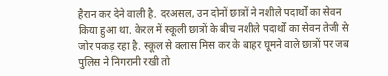हैरान कर देने वाली है. दरअसल, उन दोनों छात्रों ने नशीले पदार्थों का सेवन किया हुआ था. केरल में स्कूली छात्रों के बीच नशीले पदार्थों का सेवन तेजी से जोर पकड़ रहा है. स्कूल से क्लास मिस कर के बाहर घूमने वाले छात्रों पर जब पुलिस ने निगरानी रखी तो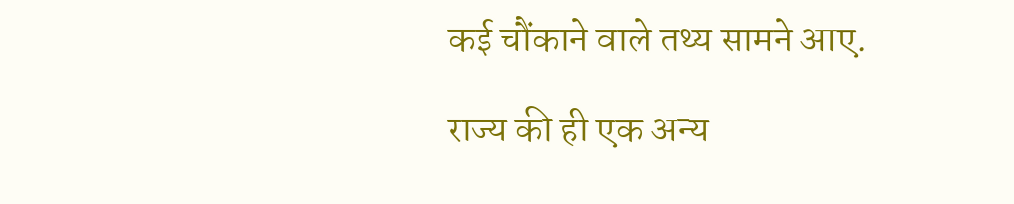कई चौंकाने वाले तथ्य सामने आए.

राज्य की ही एक अन्य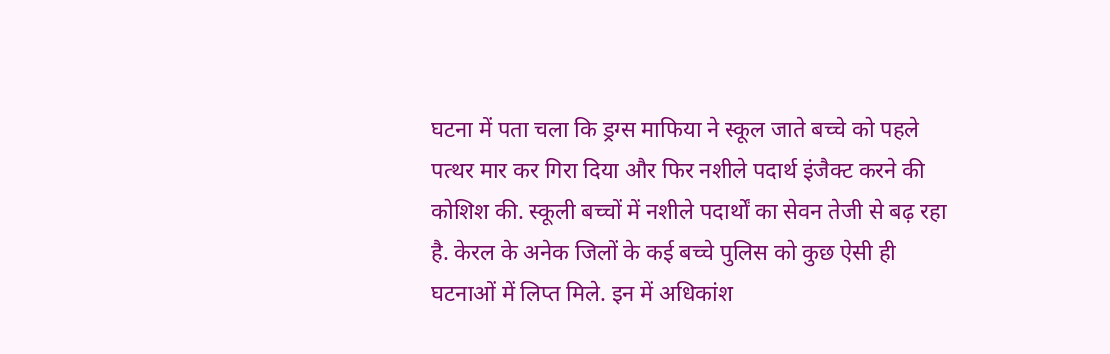घटना में पता चला कि ड्रग्स माफिया ने स्कूल जाते बच्चे को पहले पत्थर मार कर गिरा दिया और फिर नशीले पदार्थ इंजैक्ट करने की कोशिश की. स्कूली बच्चों में नशीले पदार्थों का सेवन तेजी से बढ़ रहा है. केरल के अनेक जिलों के कई बच्चे पुलिस को कुछ ऐसी ही घटनाओं में लिप्त मिले. इन में अधिकांश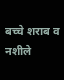बच्चे शराब व नशीले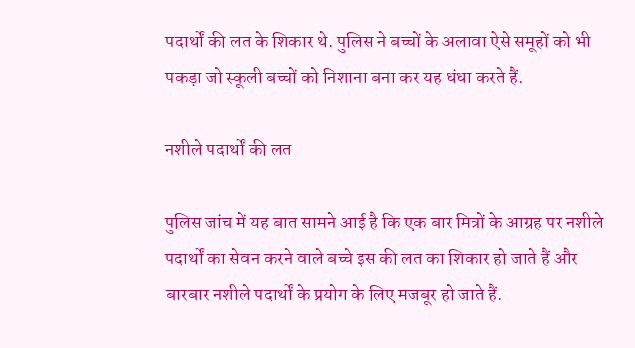पदार्थों की लत के शिकार थे. पुलिस ने बच्चों के अलावा ऐसे समूहों को भी पकड़ा जो स्कूली बच्चों को निशाना बना कर यह धंधा करते हैं.

नशीले पदार्थों की लत

पुलिस जांच में यह बात सामने आई है कि एक बार मित्रों के आग्रह पर नशीले पदार्थों का सेवन करने वाले बच्चे इस की लत का शिकार हो जाते हैं और बारबार नशीले पदार्थों के प्रयोग के लिए मजबूर हो जाते हैं.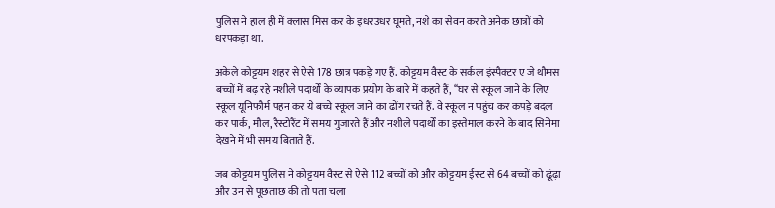पुलिस ने हाल ही में क्लास मिस कर के इधरउधर घूमते, नशे का सेवन करते अनेक छात्रों को धरपकड़ा था.

अकेले कोट्टयम शहर से ऐसे 178 छात्र पकड़े गए हैं. कोट्टयम वैस्ट के सर्कल इंस्पैक्टर ए जे थौमस बच्चों में बढ़ रहे नशीले पदार्थों के व्यापक प्रयोग के बारे में कहते हैं, ‘‘घर से स्कूल जाने के लिए स्कूल यूनिफौर्म पहन कर ये बच्चे स्कूल जाने का ढोंग रचते हैं. वे स्कूल न पहुंच कर कपड़े बदल कर पार्क, मौल, रैस्टोरैंट में समय गुजारते हैं और नशीले पदार्थों का इस्तेमाल करने के बाद सिनेमा देखने में भी समय बिताते हैं.

जब कोट्टयम पुलिस ने कोट्टयम वैस्ट से ऐसे 112 बच्चों को और कोट्टयम ईस्ट से 64 बच्चों को ढूंढ़ा और उन से पूछताछ की तो पता चला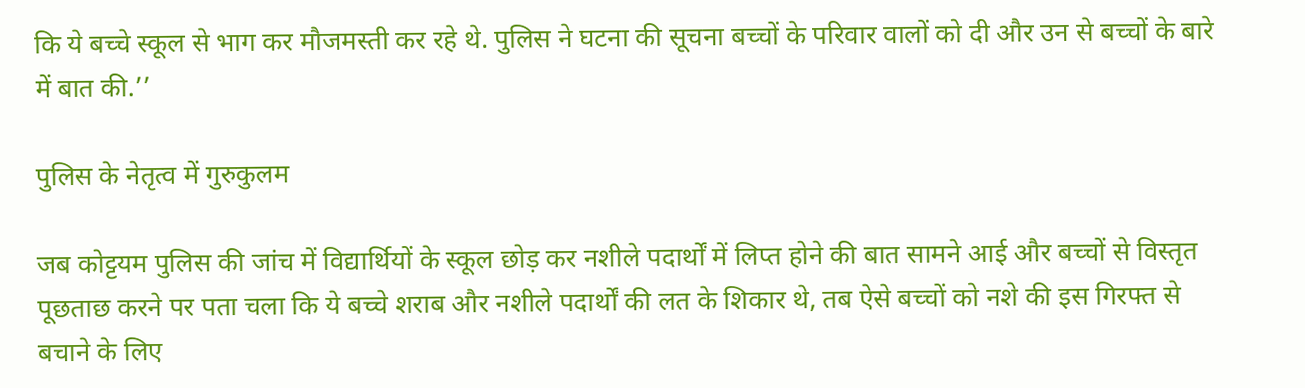कि ये बच्चे स्कूल से भाग कर मौजमस्ती कर रहे थे. पुलिस ने घटना की सूचना बच्चों के परिवार वालों को दी और उन से बच्चों के बारे में बात की.’’

पुलिस के नेतृत्व में गुरुकुलम

जब कोट्टयम पुलिस की जांच में विद्यार्थियों के स्कूल छोड़ कर नशीले पदार्थों में लिप्त होने की बात सामने आई और बच्चों से विस्तृत पूछताछ करने पर पता चला कि ये बच्चे शराब और नशीले पदार्थों की लत के शिकार थे, तब ऐसे बच्चों को नशे की इस गिरफ्त से बचाने के लिए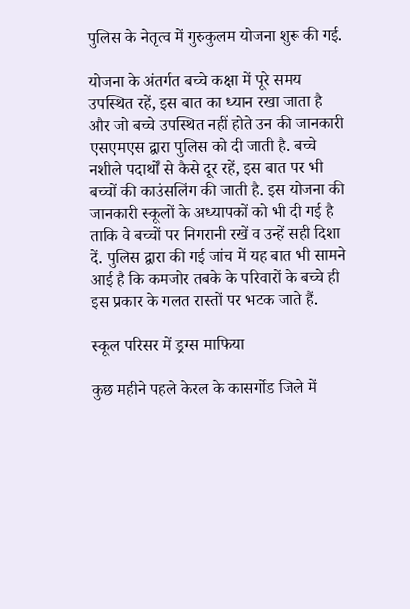पुलिस के नेतृत्व में गुरुकुलम योजना शुरू की गई.

योजना के अंतर्गत बच्चे कक्षा में पूरे समय उपस्थित रहें, इस बात का ध्यान रखा जाता है और जो बच्चे उपस्थित नहीं होते उन की जानकारी एसएमएस द्वारा पुलिस को दी जाती है. बच्चे नशीले पदार्थों से कैसे दूर रहें, इस बात पर भी बच्चों की काउंसलिंग की जाती है. इस योजना की जानकारी स्कूलों के अध्यापकों को भी दी गई है ताकि वे बच्चों पर निगरानी रखें व उन्हें सही दिशा दें. पुलिस द्वारा की गई जांच में यह बात भी सामने आई है कि कमजोर तबके के परिवारों के बच्चे ही इस प्रकार के गलत रास्तों पर भटक जाते हैं.

स्कूल परिसर में ड्रग्स माफिया

कुछ महीने पहले केरल के कासर्गोड जिले में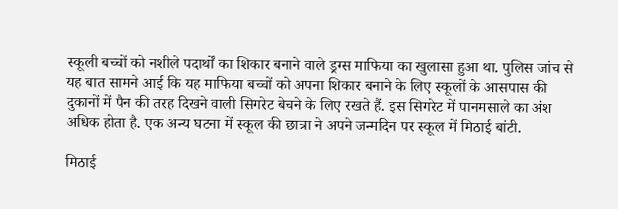स्कूली बच्चों को नशीले पदार्थों का शिकार बनाने वाले ड्रग्स माफिया का खुलासा हुआ था. पुलिस जांच से यह बात सामने आई कि यह माफिया बच्चों को अपना शिकार बनाने के लिए स्कूलों के आसपास की दुकानों में पैन की तरह दिखने वाली सिगरेट बेचने के लिए रखते हैं. इस सिगरेट में पानमसाले का अंश अधिक होता है. एक अन्य घटना में स्कूल की छात्रा ने अपने जन्मदिन पर स्कूल में मिठाई बांटी.

मिठाई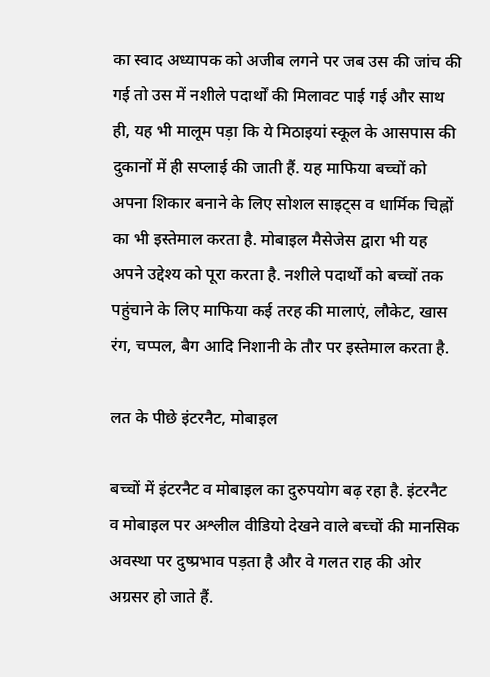का स्वाद अध्यापक को अजीब लगने पर जब उस की जांच की गई तो उस में नशीले पदार्थों की मिलावट पाई गई और साथ ही, यह भी मालूम पड़ा कि ये मिठाइयां स्कूल के आसपास की दुकानों में ही सप्लाई की जाती हैं. यह माफिया बच्चों को अपना शिकार बनाने के लिए सोशल साइट्स व धार्मिक चिह्नों का भी इस्तेमाल करता है. मोबाइल मैसेजेस द्वारा भी यह अपने उद्देश्य को पूरा करता है. नशीले पदार्थों को बच्चों तक पहुंचाने के लिए माफिया कई तरह की मालाएं, लौकेट, खास रंग, चप्पल, बैग आदि निशानी के तौर पर इस्तेमाल करता है.

लत के पीछे इंटरनैट, मोबाइल

बच्चों में इंटरनैट व मोबाइल का दुरुपयोग बढ़ रहा है. इंटरनैट व मोबाइल पर अश्लील वीडियो देखने वाले बच्चों की मानसिक अवस्था पर दुष्प्रभाव पड़ता है और वे गलत राह की ओर अग्रसर हो जाते हैं.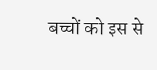बच्चों को इस से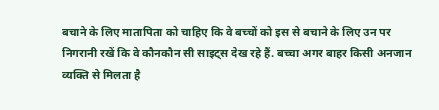बचाने के लिए मातापिता को चाहिए कि वे बच्चों को इस से बचाने के लिए उन पर निगरानी रखें कि वे कौनकौन सी साइट्स देख रहे हैं. बच्चा अगर बाहर किसी अनजान व्यक्ति से मिलता है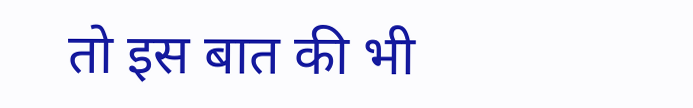तो इस बात की भी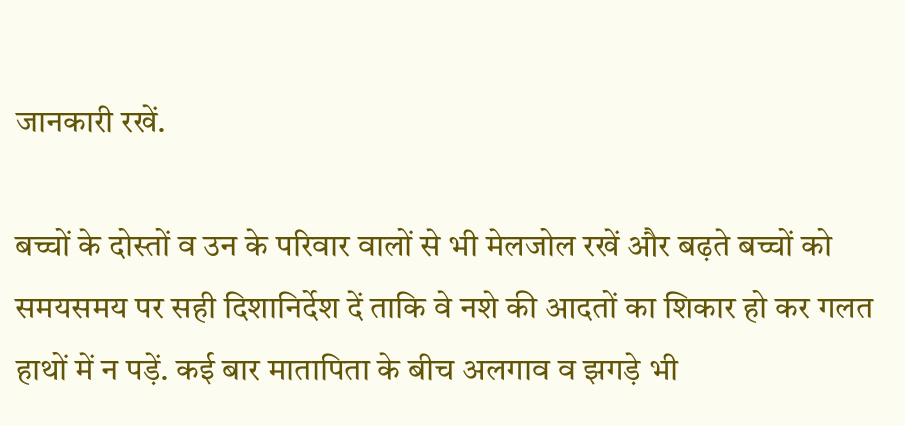जानकारी रखें.

बच्चों के दोस्तों व उन के परिवार वालों से भी मेलजोल रखें और बढ़ते बच्चों को समयसमय पर सही दिशानिर्देश दें ताकि वे नशे की आदतों का शिकार हो कर गलत हाथों में न पड़ें. कई बार मातापिता के बीच अलगाव व झगड़े भी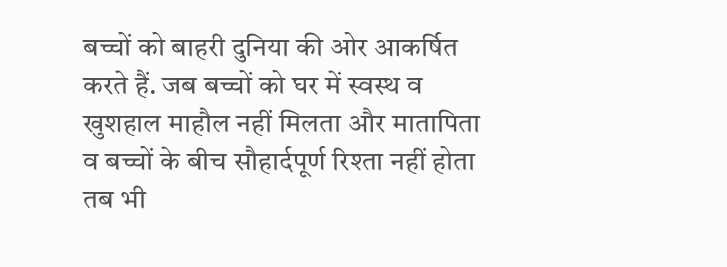बच्चों को बाहरी दुनिया की ओर आकर्षित करते हैं. जब बच्चों को घर में स्वस्थ व खुशहाल माहौल नहीं मिलता और मातापिता व बच्चों के बीच सौहार्दपूर्ण रिश्ता नहीं होता तब भी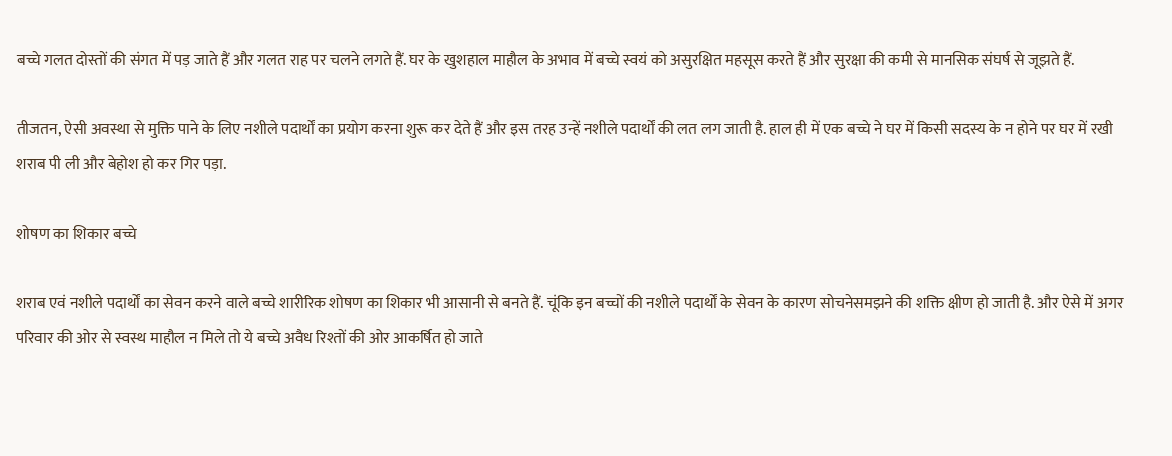बच्चे गलत दोस्तों की संगत में पड़ जाते हैं और गलत राह पर चलने लगते हैं. घर के खुशहाल माहौल के अभाव में बच्चे स्वयं को असुरक्षित महसूस करते हैं और सुरक्षा की कमी से मानसिक संघर्ष से जूझते हैं.

तीजतन, ऐसी अवस्था से मुक्ति पाने के लिए नशीले पदार्थों का प्रयोग करना शुरू कर देते हैं और इस तरह उन्हें नशीले पदार्थों की लत लग जाती है. हाल ही में एक बच्चे ने घर में किसी सदस्य के न होने पर घर में रखी शराब पी ली और बेहोश हो कर गिर पड़ा.

शोषण का शिकार बच्चे

शराब एवं नशीले पदार्थों का सेवन करने वाले बच्चे शारीरिक शोषण का शिकार भी आसानी से बनते हैं. चूंकि इन बच्चों की नशीले पदार्थों के सेवन के कारण सोचनेसमझने की शक्ति क्षीण हो जाती है. और ऐसे में अगर परिवार की ओर से स्वस्थ माहौल न मिले तो ये बच्चे अवैध रिश्तों की ओर आकर्षित हो जाते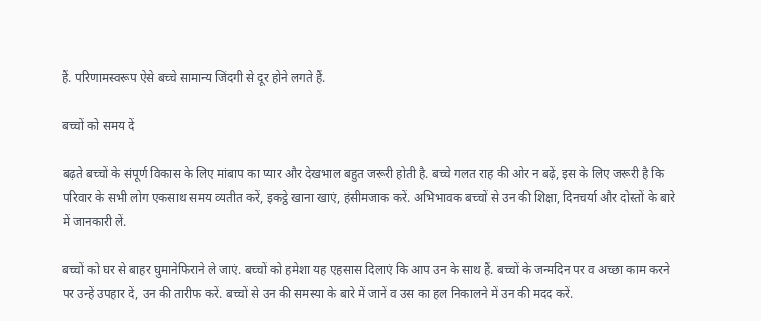हैं. परिणामस्वरूप ऐसे बच्चे सामान्य जिंदगी से दूर होने लगते हैं.

बच्चों को समय दें

बढ़ते बच्चों के संपूर्ण विकास के लिए मांबाप का प्यार और देखभाल बहुत जरूरी होती है. बच्चे गलत राह की ओर न बढ़ें, इस के लिए जरूरी है कि परिवार के सभी लोग एकसाथ समय व्यतीत करें, इकट्ठे खाना खाएं, हंसीमजाक करें. अभिभावक बच्चों से उन की शिक्षा, दिनचर्या और दोस्तों के बारे में जानकारी लें.

बच्चों को घर से बाहर घुमानेफिराने ले जाएं. बच्चों को हमेशा यह एहसास दिलाएं कि आप उन के साथ हैं. बच्चों के जन्मदिन पर व अच्छा काम करने पर उन्हें उपहार दें, उन की तारीफ करें. बच्चों से उन की समस्या के बारे में जानें व उस का हल निकालने में उन की मदद करें.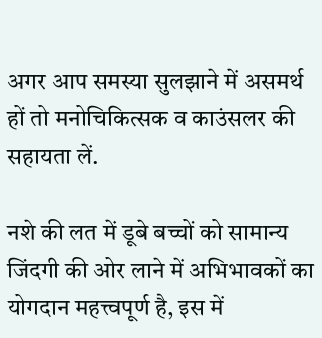अगर आप समस्या सुलझाने में असमर्थ हों तो मनोचिकित्सक व काउंसलर की सहायता लें.

नशे की लत में डूबे बच्चों को सामान्य जिंदगी की ओर लाने में अभिभावकों का योगदान महत्त्वपूर्ण है, इस में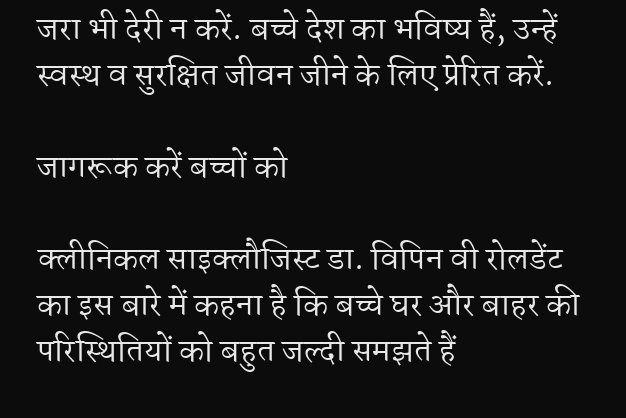जरा भी देरी न करें. बच्चे देश का भविष्य हैं, उन्हें स्वस्थ व सुरक्षित जीवन जीने के लिए प्रेरित करें.

जागरूक करें बच्चों को

क्लीनिकल साइक्लौजिस्ट डा. विपिन वी रोलडेंट का इस बारे में कहना है कि बच्चे घर और बाहर की परिस्थितियों को बहुत जल्दी समझते हैं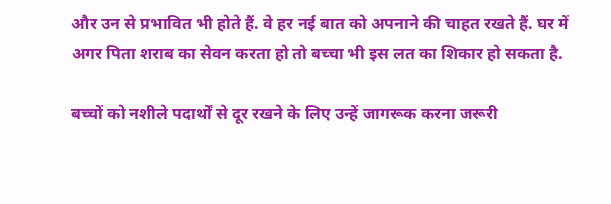और उन से प्रभावित भी होते हैं. वे हर नई बात को अपनाने की चाहत रखते हैं. घर में अगर पिता शराब का सेवन करता हो तो बच्चा भी इस लत का शिकार हो सकता है.

बच्चों को नशीले पदार्थों से दूर रखने के लिए उन्हें जागरूक करना जरूरी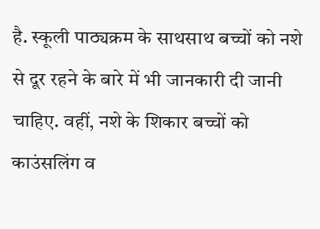है. स्कूली पाठ्यक्रम के साथसाथ बच्चों को नशे से दूर रहने के बारे में भी जानकारी दी जानी चाहिए. वहीं, नशे के शिकार बच्चों को काउंसलिंग व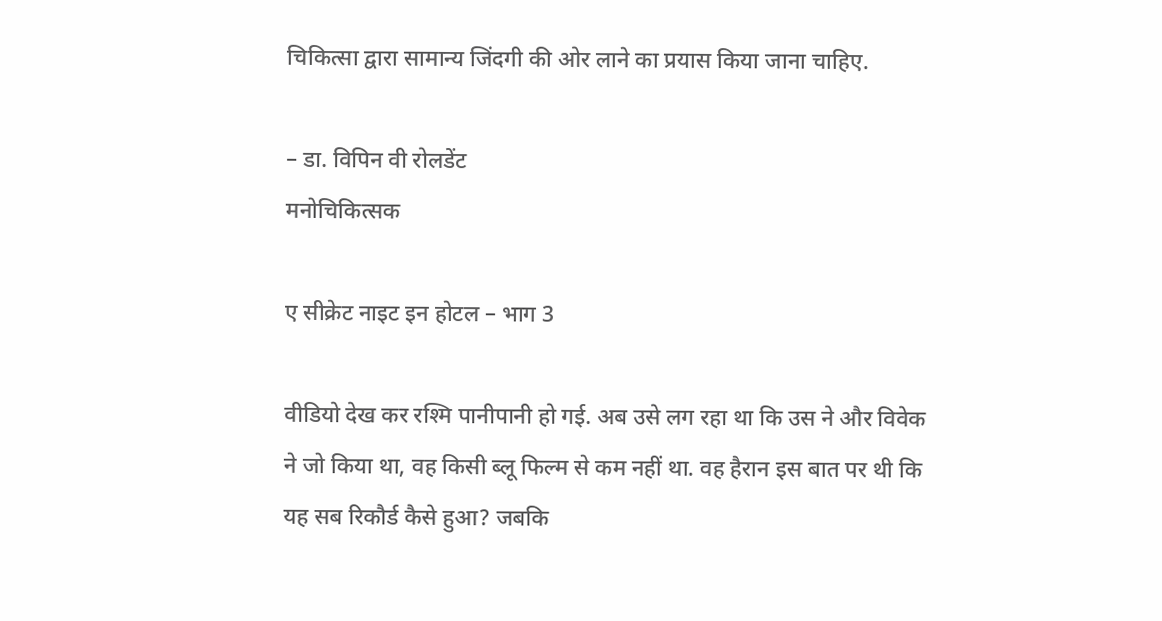चिकित्सा द्वारा सामान्य जिंदगी की ओर लाने का प्रयास किया जाना चाहिए.

– डा. विपिन वी रोलडेंट
मनोचिकित्सक

ए सीक्रेट नाइट इन होटल – भाग 3

वीडियो देख कर रश्मि पानीपानी हो गई. अब उसे लग रहा था कि उस ने और विवेक ने जो किया था, वह किसी ब्लू फिल्म से कम नहीं था. वह हैरान इस बात पर थी कि यह सब रिकौर्ड कैसे हुआ? जबकि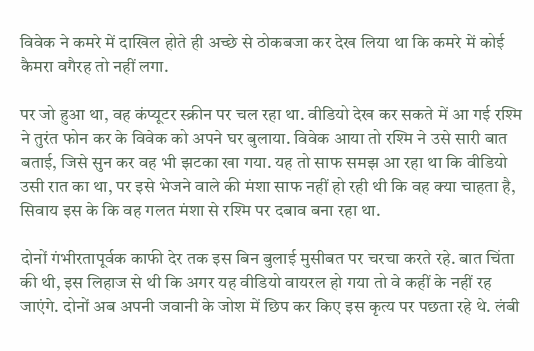विवेक ने कमरे में दाखिल होते ही अच्छे से ठोकबजा कर देख लिया था कि कमरे में कोई कैमरा वगैरह तो नहीं लगा.

पर जो हुआ था, वह कंप्यूटर स्क्रीन पर चल रहा था. वीडियो देख कर सकते में आ गई रश्मि ने तुरंत फोन कर के विवेक को अपने घर बुलाया. विवेक आया तो रश्मि ने उसे सारी बात बताई, जिसे सुन कर वह भी झटका खा गया. यह तो साफ समझ आ रहा था कि वीडियो उसी रात का था, पर इसे भेजने वाले की मंशा साफ नहीं हो रही थी कि वह क्या चाहता है, सिवाय इस के कि वह गलत मंशा से रश्मि पर दबाव बना रहा था.

दोनों गंभीरतापूर्वक काफी देर तक इस बिन बुलाई मुसीबत पर चरचा करते रहे. बात चिंता की थी, इस लिहाज से थी कि अगर यह वीडियो वायरल हो गया तो वे कहीं के नहीं रह जाएंगे. दोनों अब अपनी जवानी के जोश में छिप कर किए इस कृत्य पर पछता रहे थे. लंबी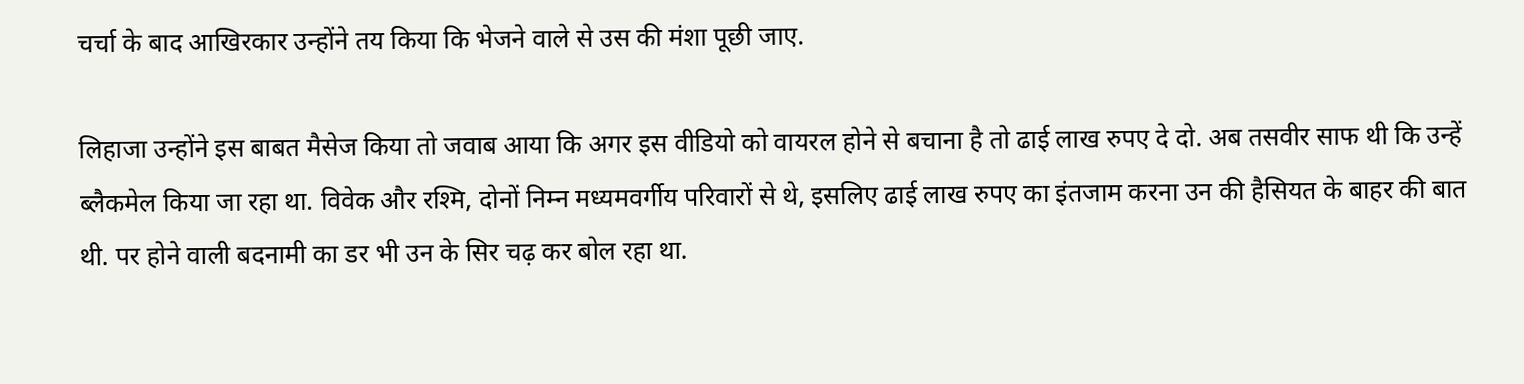चर्चा के बाद आखिरकार उन्होंने तय किया कि भेजने वाले से उस की मंशा पूछी जाए.

लिहाजा उन्होंने इस बाबत मैसेज किया तो जवाब आया कि अगर इस वीडियो को वायरल होने से बचाना है तो ढाई लाख रुपए दे दो. अब तसवीर साफ थी कि उन्हें ब्लैकमेल किया जा रहा था. विवेक और रश्मि, दोनों निम्न मध्यमवर्गीय परिवारों से थे, इसलिए ढाई लाख रुपए का इंतजाम करना उन की हैसियत के बाहर की बात थी. पर होने वाली बदनामी का डर भी उन के सिर चढ़ कर बोल रहा था.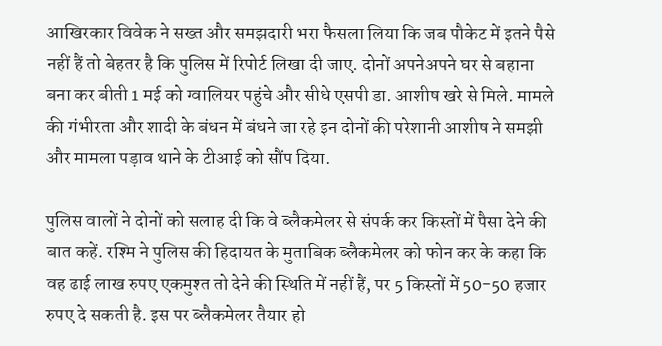आखिरकार विवेक ने सख्त और समझदारी भरा फैसला लिया कि जब पौकेट में इतने पैसे नहीं हैं तो बेहतर है कि पुलिस में रिपोर्ट लिखा दी जाए. दोनों अपनेअपने घर से बहाना बना कर बीती 1 मई को ग्वालियर पहुंचे और सीधे एसपी डा. आशीष खरे से मिले. मामले की गंभीरता और शादी के बंधन में बंधने जा रहे इन दोनों की परेशानी आशीष ने समझी और मामला पड़ाव थाने के टीआई को सौंप दिया.

पुलिस वालों ने दोनों को सलाह दी कि वे ब्लैकमेलर से संपर्क कर किस्तों में पैसा देने की बात कहें. रश्मि ने पुलिस की हिदायत के मुताबिक ब्लैकमेलर को फोन कर के कहा कि वह ढाई लाख रुपए एकमुश्त तो देने की स्थिति में नहीं हैं, पर 5 किस्तों में 50-50 हजार रुपए दे सकती है. इस पर ब्लैकमेलर तैयार हो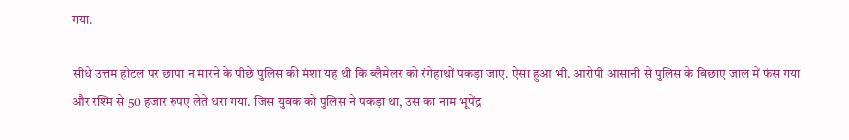गया.

सीधे उत्तम होटल पर छापा न मारने के पीछे पुलिस की मंशा यह थी कि ब्लैमेलर को रंगेहाथों पकड़ा जाए. ऐसा हुआ भी. आरोपी आसानी से पुलिस के बिछाए जाल में फंस गया और रश्मि से 50 हजार रुपए लेते धरा गया. जिस युवक को पुलिस ने पकड़ा था, उस का नाम भूपेंद्र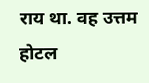राय था. वह उत्तम होटल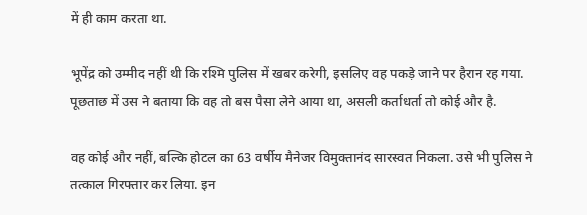में ही काम करता था.

भूपेंद्र को उम्मीद नहीं थी कि रश्मि पुलिस में खबर करेगी, इसलिए वह पकड़े जाने पर हैरान रह गया. पूछताछ में उस ने बताया कि वह तो बस पैसा लेने आया था, असली कर्ताधर्ता तो कोई और है.

वह कोई और नहीं, बल्कि होटल का 63 वर्षीय मैनेजर विमुक्तानंद सारस्वत निकला. उसे भी पुलिस ने तत्काल गिरफ्तार कर लिया. इन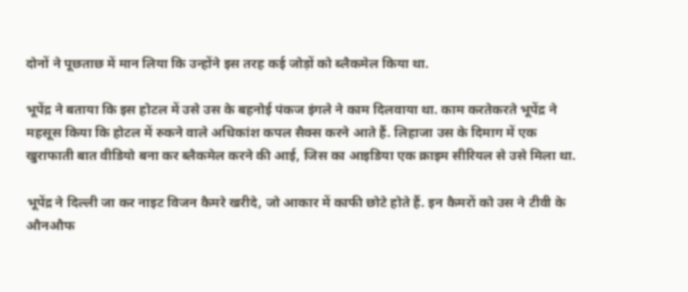दोनों ने पूछताछ में मान लिया कि उन्होंने इस तरह कई जोड़ों को ब्लैकमेल किया था.

भूपेंद्र ने बताया कि इस होटल में उसे उस के बहनोई पंकज इंगले ने काम दिलवाया था. काम करतेकरते भूपेंद्र ने महसूस किया कि होटल में रुकने वाले अधिकांश कपल सैक्स करने आते हैं. लिहाजा उस के दिमाग में एक खुराफाती बात वीडियो बना कर ब्लैकमेल करने की आई, जिस का आइडिया एक क्राइम सीरियल से उसे मिला था.

भूपेंद्र ने दिल्ली जा कर नाइट विजन कैमरे खरीदे, जो आकार में काफी छोटे होते हैं. इन कैमरों को उस ने टीवी के औनऔफ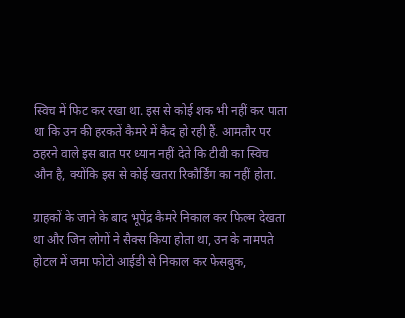स्विच में फिट कर रखा था. इस से कोई शक भी नहीं कर पाता था कि उन की हरकतें कैमरे में कैद हो रही हैं. आमतौर पर ठहरने वाले इस बात पर ध्यान नहीं देते कि टीवी का स्विच औन है, क्योंकि इस से कोई खतरा रिकौर्डिंग का नहीं होता.

ग्राहकों के जाने के बाद भूपेंद्र कैमरे निकाल कर फिल्म देखता था और जिन लोगों ने सैक्स किया होता था, उन के नामपते होटल में जमा फोटो आईडी से निकाल कर फेसबुक,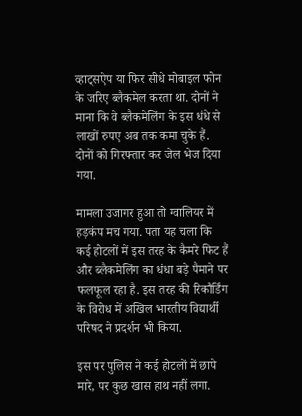व्हाट्सऐप या फिर सीधे मोबाइल फोन के जरिए ब्लैकमेल करता था. दोनों ने माना कि वे ब्लैकमेलिंग के इस धंधे से लाखों रुपए अब तक कमा चुके हैं. दोनों को गिरफ्तार कर जेल भेज दिया गया.

मामला उजागर हुआ तो ग्वालियर में हड़कंप मच गया. पता यह चला कि कई होटलों में इस तरह के कैमरे फिट हैं और ब्लैकमेलिंग का धंधा बड़े पैमाने पर फलफूल रहा है. इस तरह की रिकौर्डिंग के विरोध में अखिल भारतीय विद्यार्थी परिषद ने प्रदर्शन भी किया.

इस पर पुलिस ने कई होटलों में छापे मारे, पर कुछ खास हाथ नहीं लगा.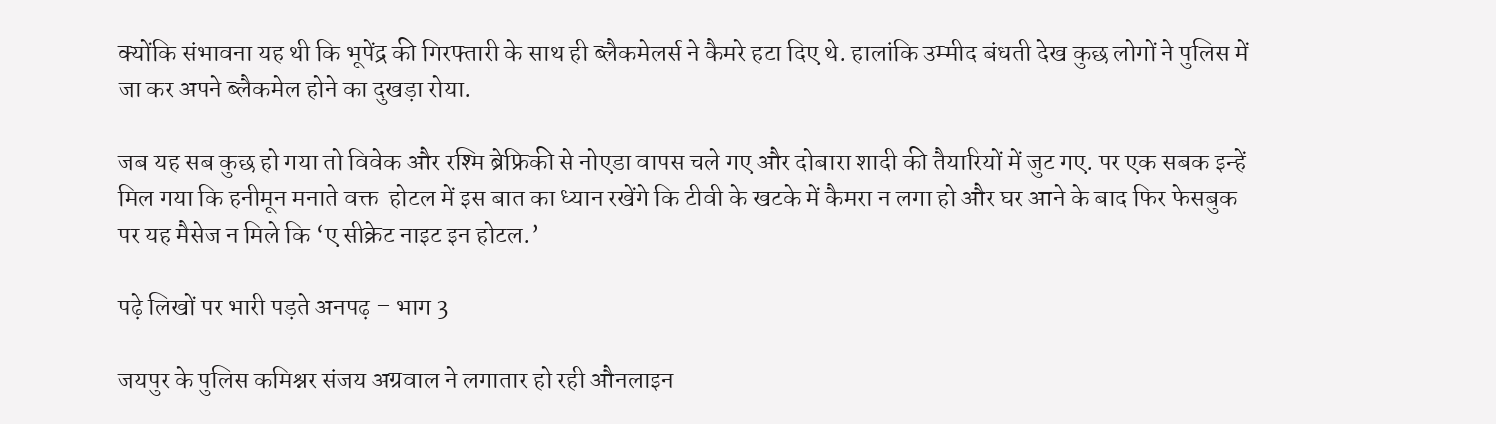क्योंकि संभावना यह थी कि भूपेंद्र की गिरफ्तारी के साथ ही ब्लैकमेलर्स ने कैमरे हटा दिए थे. हालांकि उम्मीद बंधती देख कुछ लोगों ने पुलिस में जा कर अपने ब्लैकमेल होने का दुखड़ा रोया.

जब यह सब कुछ हो गया तो विवेक और रश्मि ब्रेफ्रिकी से नोएडा वापस चले गए और दोबारा शादी की तैयारियों में जुट गए. पर एक सबक इन्हें मिल गया कि हनीमून मनाते वक्त  होटल में इस बात का ध्यान रखेंगे कि टीवी के खटके में कैमरा न लगा हो और घर आने के बाद फिर फेसबुक पर यह मैसेज न मिले कि ‘ए सीक्रेट नाइट इन होटल.’

पढ़े लिखों पर भारी पड़ते अनपढ़ – भाग 3

जयपुर के पुलिस कमिश्नर संजय अग्रवाल ने लगातार हो रही औनलाइन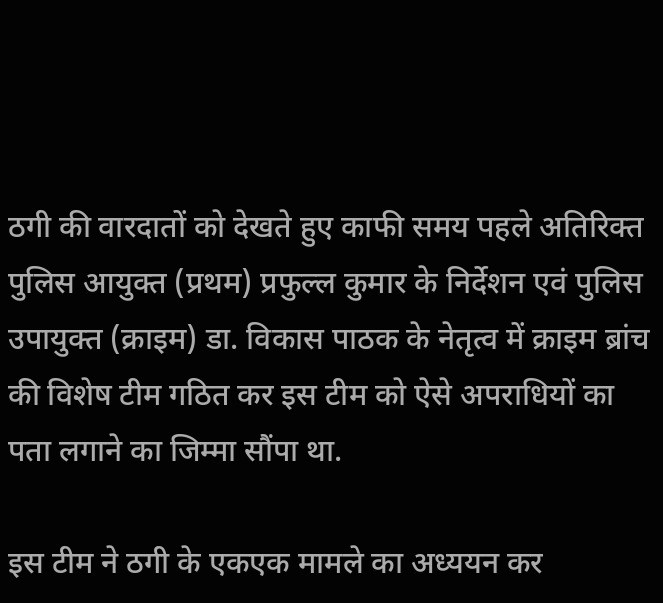ठगी की वारदातों को देखते हुए काफी समय पहले अतिरिक्त पुलिस आयुक्त (प्रथम) प्रफुल्ल कुमार के निर्देशन एवं पुलिस उपायुक्त (क्राइम) डा. विकास पाठक के नेतृत्व में क्राइम ब्रांच की विशेष टीम गठित कर इस टीम को ऐसे अपराधियों का पता लगाने का जिम्मा सौंपा था.

इस टीम ने ठगी के एकएक मामले का अध्ययन कर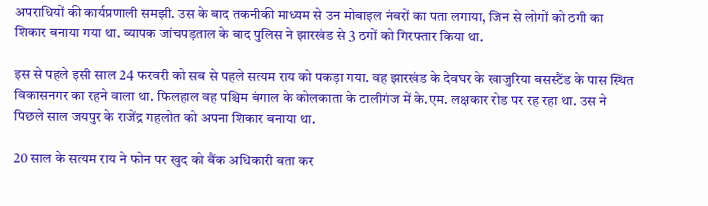अपराधियों की कार्यप्रणाली समझी. उस के बाद तकनीकी माध्यम से उन मोबाइल नंबरों का पता लगाया, जिन से लोगों को ठगी का शिकार बनाया गया था. व्यापक जांचपड़ताल के बाद पुलिस ने झारखंड से 3 ठगों को गिरफ्तार किया था.

इस से पहले इसी साल 24 फरवरी को सब से पहले सत्यम राय को पकड़ा गया. वह झारखंड के देवघर के खाजुरिया बसस्टैंड के पास स्थित विकासनगर का रहने वाला था. फिलहाल वह पश्चिम बंगाल के कोलकाता के टालीगंज में के.एम. लक्षकार रोड पर रह रहा था. उस ने पिछले साल जयपुर के राजेंद्र गहलोत को अपना शिकार बनाया था.

20 साल के सत्यम राय ने फोन पर खुद को बैंक अधिकारी बता कर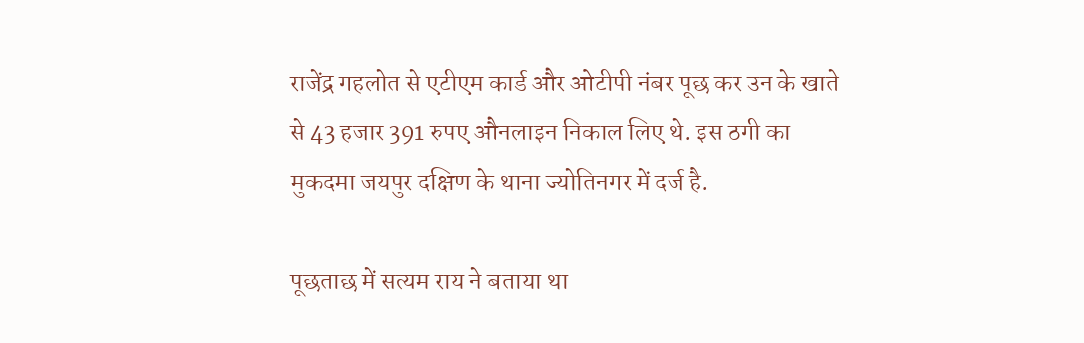राजेंद्र गहलोत से एटीएम कार्ड और ओटीपी नंबर पूछ कर उन के खाते से 43 हजार 391 रुपए औनलाइन निकाल लिए थे. इस ठगी का मुकदमा जयपुर दक्षिण के थाना ज्योतिनगर में दर्ज है.

पूछताछ में सत्यम राय ने बताया था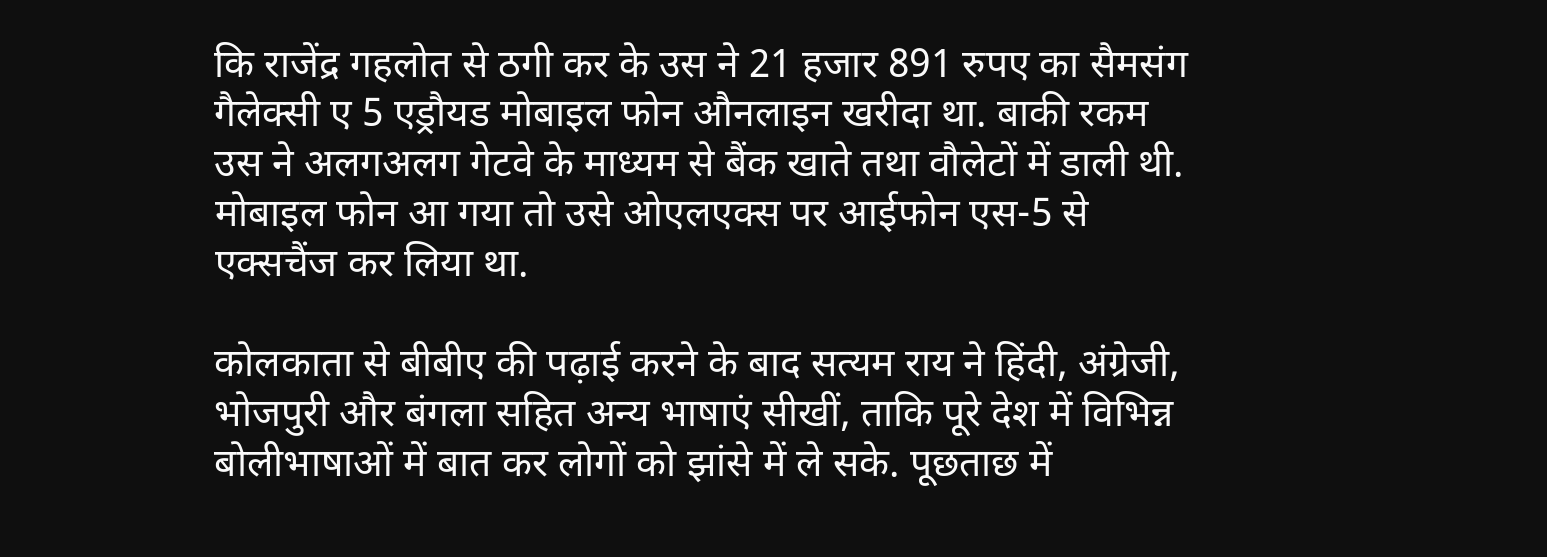कि राजेंद्र गहलोत से ठगी कर के उस ने 21 हजार 891 रुपए का सैमसंग गैलेक्सी ए 5 एड्रौयड मोबाइल फोन औनलाइन खरीदा था. बाकी रकम उस ने अलगअलग गेटवे के माध्यम से बैंक खाते तथा वौलेटों में डाली थी. मोबाइल फोन आ गया तो उसे ओएलएक्स पर आईफोन एस-5 से एक्सचैंज कर लिया था.

कोलकाता से बीबीए की पढ़ाई करने के बाद सत्यम राय ने हिंदी, अंग्रेजी, भोजपुरी और बंगला सहित अन्य भाषाएं सीखीं, ताकि पूरे देश में विभिन्न बोलीभाषाओं में बात कर लोगों को झांसे में ले सके. पूछताछ में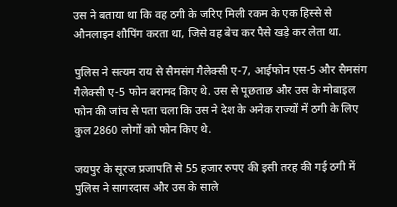उस ने बताया था कि वह ठगी के जरिए मिली रकम के एक हिस्से से औनलाइन शौपिंग करता था, जिसे वह बेच कर पैसे खड़े कर लेता था.

पुलिस ने सत्यम राय से सैमसंग गैलेक्सी ए-7, आईफोन एस-5 और सैमसंग गैलेक्सी ए-5 फोन बरामद किए थे. उस से पूछताछ और उस के मोबाइल फोन की जांच से पता चला कि उस ने देश के अनेक राज्यों में ठगी के लिए कुल 2860 लोगों को फोन किए थे.

जयपुर के सूरज प्रजापति से 55 हजार रुपए की इसी तरह की गई ठगी में पुलिस ने सागरदास और उस के साले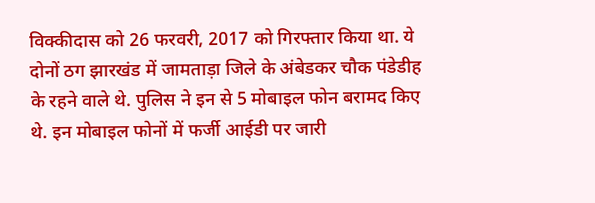विक्कीदास को 26 फरवरी, 2017 को गिरफ्तार किया था. ये दोनों ठग झारखंड में जामताड़ा जिले के अंबेडकर चौक पंडेडीह के रहने वाले थे. पुलिस ने इन से 5 मोबाइल फोन बरामद किए थे. इन मोबाइल फोनों में फर्जी आईडी पर जारी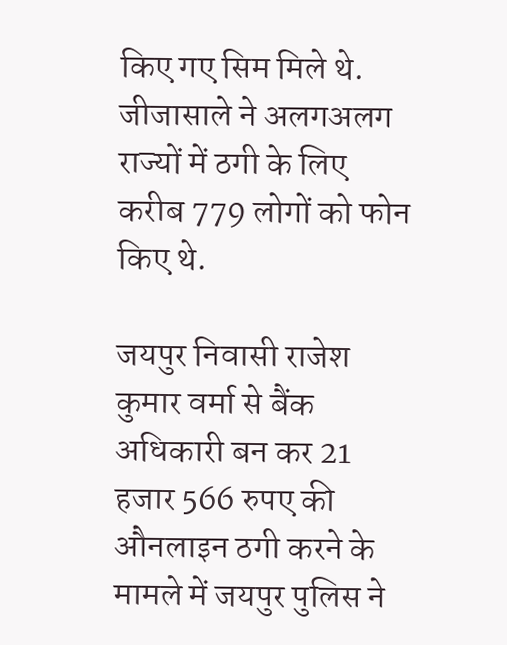किए गए सिम मिले थे. जीजासाले ने अलगअलग राज्यों में ठगी के लिए करीब 779 लोगों को फोन किए थे.

जयपुर निवासी राजेश कुमार वर्मा से बैंक अधिकारी बन कर 21 हजार 566 रुपए की  औनलाइन ठगी करने के मामले में जयपुर पुलिस ने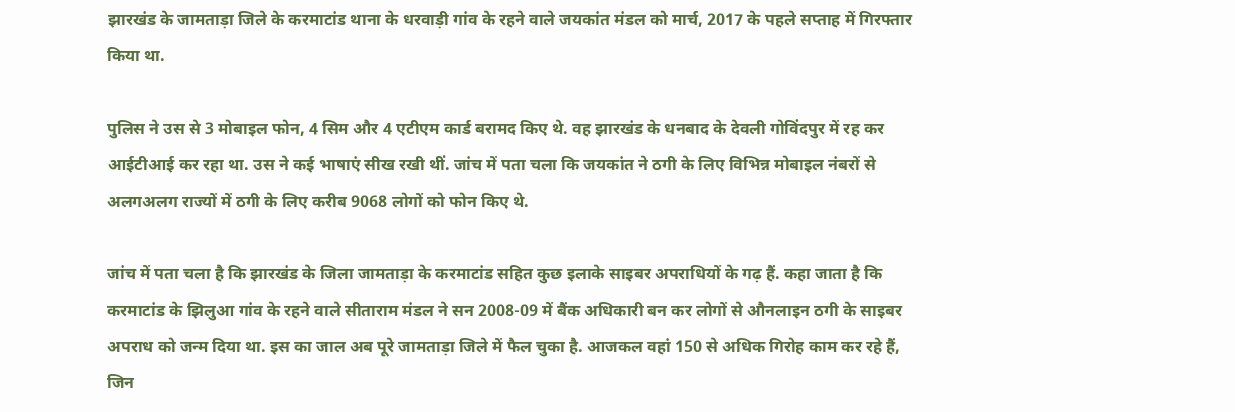झारखंड के जामताड़ा जिले के करमाटांड थाना के धरवाड़ी गांव के रहने वाले जयकांत मंडल को मार्च, 2017 के पहले सप्ताह में गिरफ्तार किया था.

पुलिस ने उस से 3 मोबाइल फोन, 4 सिम और 4 एटीएम कार्ड बरामद किए थे. वह झारखंड के धनबाद के देवली गोविंदपुर में रह कर आईटीआई कर रहा था. उस ने कई भाषाएं सीख रखी थीं. जांच में पता चला कि जयकांत ने ठगी के लिए विभिन्न मोबाइल नंबरों से अलगअलग राज्यों में ठगी के लिए करीब 9068 लोगों को फोन किए थे.

जांच में पता चला है कि झारखंड के जिला जामताड़ा के करमाटांड सहित कुछ इलाके साइबर अपराधियों के गढ़ हैं. कहा जाता है कि करमाटांड के झिलुआ गांव के रहने वाले सीताराम मंडल ने सन 2008-09 में बैंक अधिकारी बन कर लोगों से औनलाइन ठगी के साइबर अपराध को जन्म दिया था. इस का जाल अब पूरे जामताड़ा जिले में फैल चुका है. आजकल वहां 150 से अधिक गिरोह काम कर रहे हैं, जिन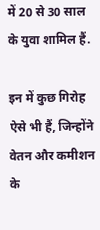में 20 से 30 साल के युवा शामिल हैं.

इन में कुछ गिरोह ऐसे भी हैं, जिन्होंने वेतन और कमीशन के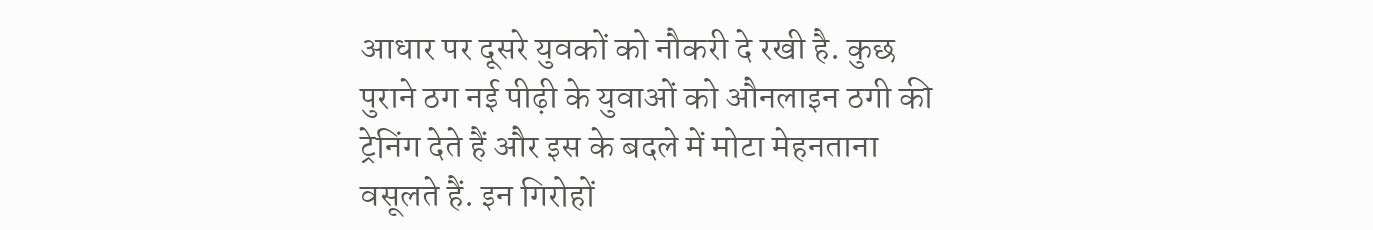आधार पर दूसरे युवकों को नौकरी दे रखी है. कुछ पुराने ठग नई पीढ़ी के युवाओं को औनलाइन ठगी की ट्रेनिंग देते हैं और इस के बदले में मोटा मेहनताना वसूलते हैं. इन गिरोहों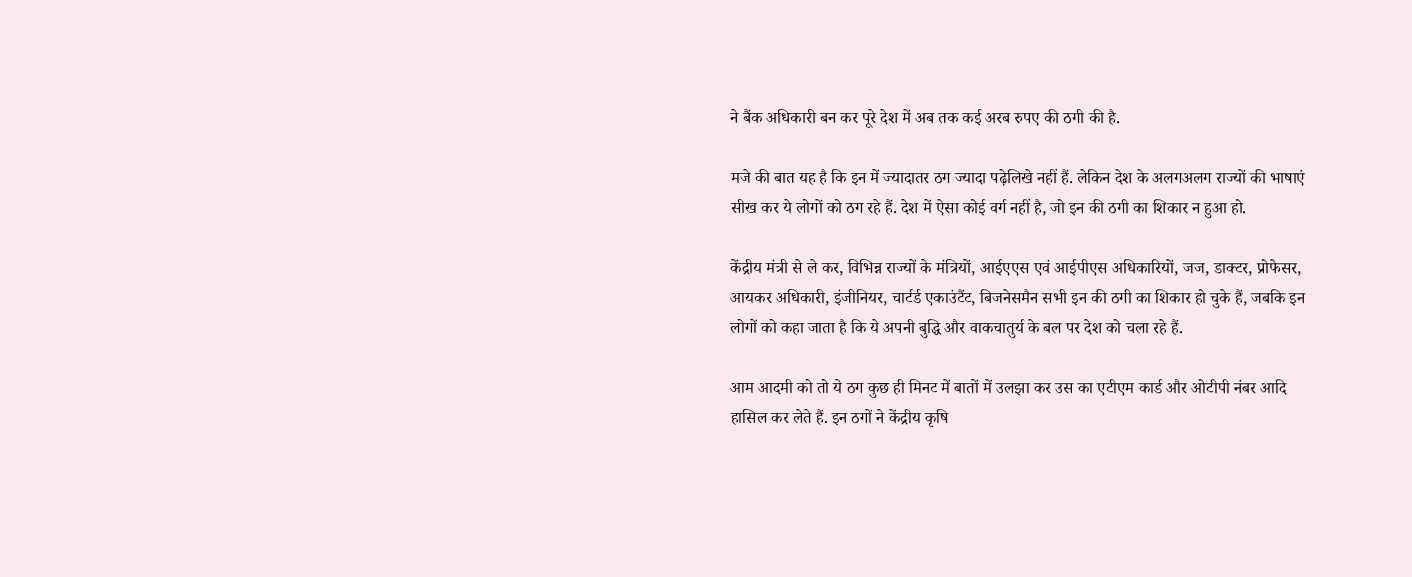ने बैंक अधिकारी बन कर पूरे देश में अब तक कई अरब रुपए की ठगी की है.

मजे की बात यह है कि इन में ज्यादातर ठग ज्यादा पढ़ेलिखे नहीं हैं. लेकिन देश के अलगअलग राज्यों की भाषाएं सीख कर ये लोगों को ठग रहे हैं. देश में ऐसा कोई वर्ग नहीं है, जो इन की ठगी का शिकार न हुआ हो.

केंद्रीय मंत्री से ले कर, विभिन्न राज्यों के मंत्रियों, आईएएस एवं आईपीएस अधिकारियों, जज, डाक्टर, प्रोफेसर, आयकर अधिकारी, इंजीनियर, चार्टर्ड एकाउंटैंट, बिजनेसमैन सभी इन की ठगी का शिकार हो चुके हैं, जबकि इन लोगों को कहा जाता है कि ये अपनी बुद्धि और वाकचातुर्य के बल पर देश को चला रहे हैं.

आम आदमी को तो ये ठग कुछ ही मिनट में बातों में उलझा कर उस का एटीएम कार्ड और ओटीपी नंबर आदि हासिल कर लेते हैं. इन ठगों ने केंद्रीय कृषि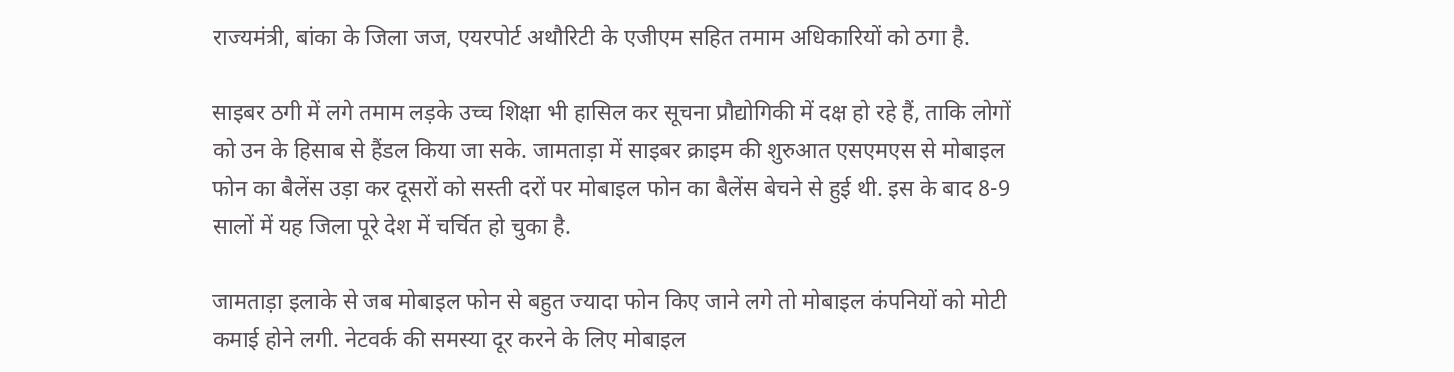राज्यमंत्री, बांका के जिला जज, एयरपोर्ट अथौरिटी के एजीएम सहित तमाम अधिकारियों को ठगा है.

साइबर ठगी में लगे तमाम लड़के उच्च शिक्षा भी हासिल कर सूचना प्रौद्योगिकी में दक्ष हो रहे हैं, ताकि लोगों को उन के हिसाब से हैंडल किया जा सके. जामताड़ा में साइबर क्राइम की शुरुआत एसएमएस से मोबाइल फोन का बैलेंस उड़ा कर दूसरों को सस्ती दरों पर मोबाइल फोन का बैलेंस बेचने से हुई थी. इस के बाद 8-9 सालों में यह जिला पूरे देश में चर्चित हो चुका है.

जामताड़ा इलाके से जब मोबाइल फोन से बहुत ज्यादा फोन किए जाने लगे तो मोबाइल कंपनियों को मोटी कमाई होने लगी. नेटवर्क की समस्या दूर करने के लिए मोबाइल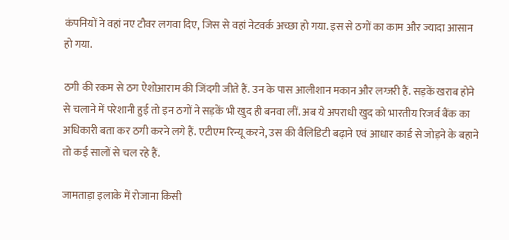कंपनियों ने वहां नए टौवर लगवा दिए, जिस से वहां नेटवर्क अच्छा हो गया. इस से ठगों का काम और ज्यादा आसान हो गया.

ठगी की रकम से ठग ऐशोआराम की जिंदगी जीते हैं. उन के पास आलीशान मकान और लग्जरी हैं. सड़कें खराब होने से चलाने में परेशानी हुई तो इन ठगों ने सड़कें भी खुद ही बनवा लीं. अब ये अपराधी खुद को भारतीय रिजर्व बैंक का अधिकारी बता कर ठगी करने लगे हैं. एटीएम रिन्यू करने, उस की वैलिडिटी बढ़ाने एवं आधार कार्ड से जोड़ने के बहाने तो कई सालों से चल रहे हैं.

जामताड़ा इलाके में रोजाना किसी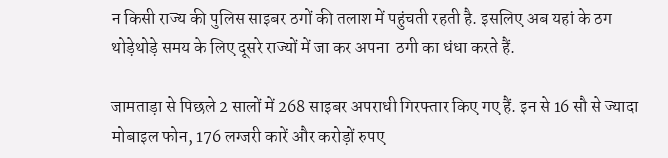न किसी राज्य की पुलिस साइबर ठगों की तलाश में पहुंचती रहती है. इसलिए अब यहां के ठग थोड़ेथोड़े समय के लिए दूसरे राज्यों में जा कर अपना  ठगी का धंधा करते हैं.

जामताड़ा से पिछले 2 सालों में 268 साइबर अपराधी गिरफ्तार किए गए हैं. इन से 16 सौ से ज्यादा मोबाइल फोन, 176 लग्जरी कारें और करोड़ों रुपए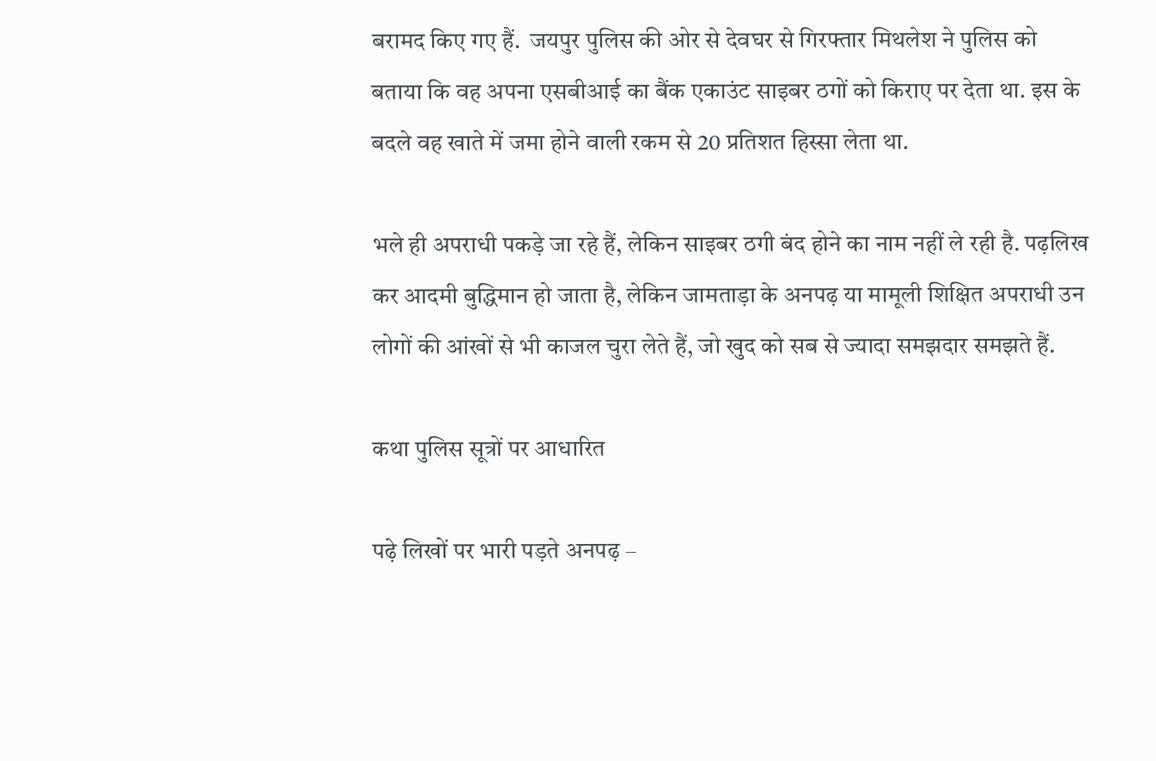बरामद किए गए हैं.  जयपुर पुलिस की ओर से देवघर से गिरफ्तार मिथलेश ने पुलिस को बताया कि वह अपना एसबीआई का बैंक एकाउंट साइबर ठगों को किराए पर देता था. इस के बदले वह खाते में जमा होने वाली रकम से 20 प्रतिशत हिस्सा लेता था.

भले ही अपराधी पकड़े जा रहे हैं, लेकिन साइबर ठगी बंद होने का नाम नहीं ले रही है. पढ़लिख कर आदमी बुद्धिमान हो जाता है, लेकिन जामताड़ा के अनपढ़ या मामूली शिक्षित अपराधी उन लोगों की आंखों से भी काजल चुरा लेते हैं, जो खुद को सब से ज्यादा समझदार समझते हैं.

कथा पुलिस सूत्रों पर आधारित

पढ़े लिखों पर भारी पड़ते अनपढ़ –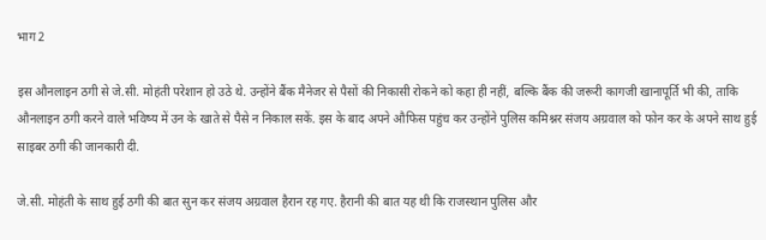भाग 2

इस औनलाइन ठगी से जे.सी. मोहंती परेशान हो उठे थे. उन्होंने बैंक मैनेजर से पैसों की निकासी रोकने को कहा ही नहीं, बल्कि बैंक की जरूरी कागजी खानापूर्ति भी की, ताकि औनलाइन ठगी करने वाले भविष्य में उन के खाते से पैसे न निकाल सकें. इस के बाद अपने औफिस पहुंच कर उन्होंने पुलिस कमिश्नर संजय अग्रवाल को फोन कर के अपने साथ हुई साइबर ठगी की जानकारी दी.

जे.सी. मोहंती के साथ हुई ठगी की बात सुन कर संजय अग्रवाल हैरान रह गए. हैरानी की बात यह थी कि राजस्थान पुलिस और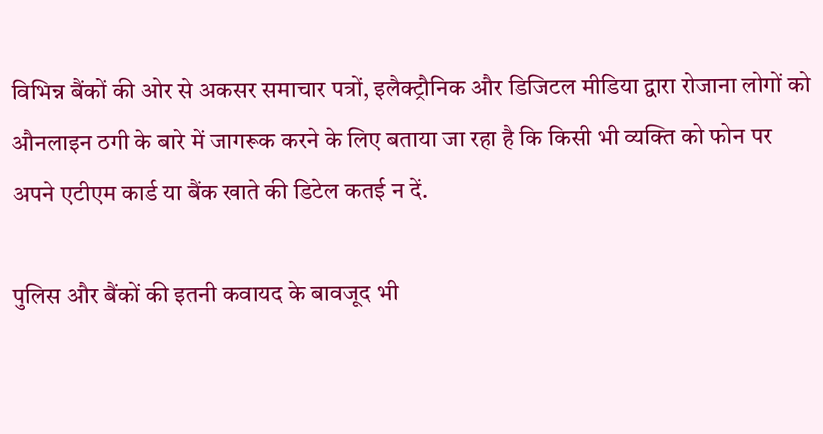विभिन्न बैंकों की ओर से अकसर समाचार पत्रों, इलैक्ट्रौनिक और डिजिटल मीडिया द्वारा रोजाना लोगों को औनलाइन ठगी के बारे में जागरूक करने के लिए बताया जा रहा है कि किसी भी व्यक्ति को फोन पर अपने एटीएम कार्ड या बैंक खाते की डिटेल कतई न दें.

पुलिस और बैंकों की इतनी कवायद के बावजूद भी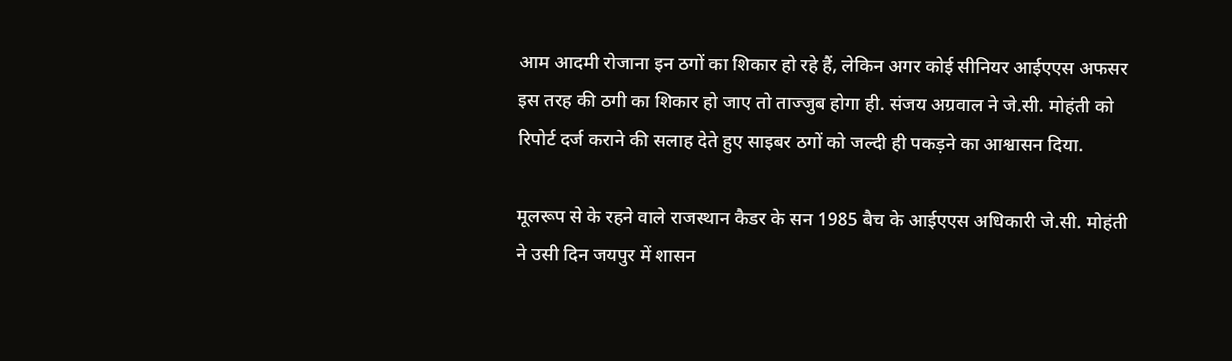आम आदमी रोजाना इन ठगों का शिकार हो रहे हैं, लेकिन अगर कोई सीनियर आईएएस अफसर इस तरह की ठगी का शिकार हो जाए तो ताज्जुब होगा ही. संजय अग्रवाल ने जे.सी. मोहंती को रिपोर्ट दर्ज कराने की सलाह देते हुए साइबर ठगों को जल्दी ही पकड़ने का आश्वासन दिया.

मूलरूप से के रहने वाले राजस्थान कैडर के सन 1985 बैच के आईएएस अधिकारी जे.सी. मोहंती ने उसी दिन जयपुर में शासन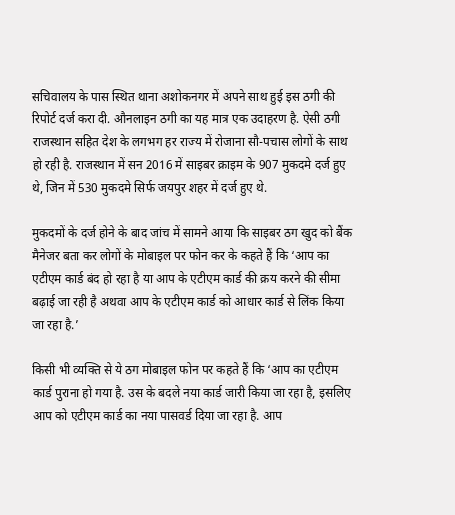सचिवालय के पास स्थित थाना अशोकनगर में अपने साथ हुई इस ठगी की रिपोर्ट दर्ज करा दी. औनलाइन ठगी का यह मात्र एक उदाहरण है. ऐसी ठगी राजस्थान सहित देश के लगभग हर राज्य में रोजाना सौ-पचास लोगों के साथ हो रही है. राजस्थान में सन 2016 में साइबर क्राइम के 907 मुकदमे दर्ज हुए थे, जिन में 530 मुकदमे सिर्फ जयपुर शहर में दर्ज हुए थे.

मुकदमों के दर्ज होने के बाद जांच में सामने आया कि साइबर ठग खुद को बैंक मैनेजर बता कर लोगों के मोबाइल पर फोन कर के कहते हैं कि ‘आप का एटीएम कार्ड बंद हो रहा है या आप के एटीएम कार्ड की क्रय करने की सीमा बढ़ाई जा रही है अथवा आप के एटीएम कार्ड को आधार कार्ड से लिंक किया जा रहा है.’

किसी भी व्यक्ति से ये ठग मोबाइल फोन पर कहते हैं कि ‘आप का एटीएम कार्ड पुराना हो गया है. उस के बदले नया कार्ड जारी किया जा रहा है, इसलिए आप को एटीएम कार्ड का नया पासवर्ड दिया जा रहा है. आप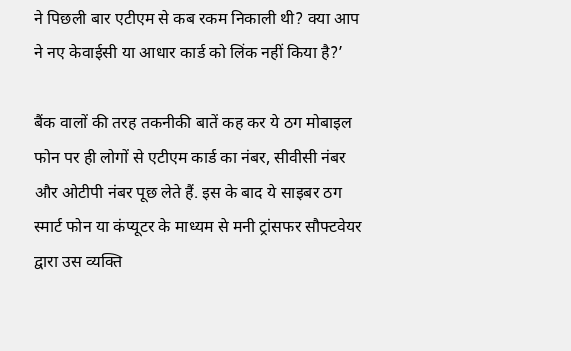ने पिछली बार एटीएम से कब रकम निकाली थी? क्या आप ने नए केवाईसी या आधार कार्ड को लिंक नहीं किया है?’

बैंक वालों की तरह तकनीकी बातें कह कर ये ठग मोबाइल फोन पर ही लोगों से एटीएम कार्ड का नंबर, सीवीसी नंबर और ओटीपी नंबर पूछ लेते हैं. इस के बाद ये साइबर ठग स्मार्ट फोन या कंप्यूटर के माध्यम से मनी ट्रांसफर सौफ्टवेयर द्वारा उस व्यक्ति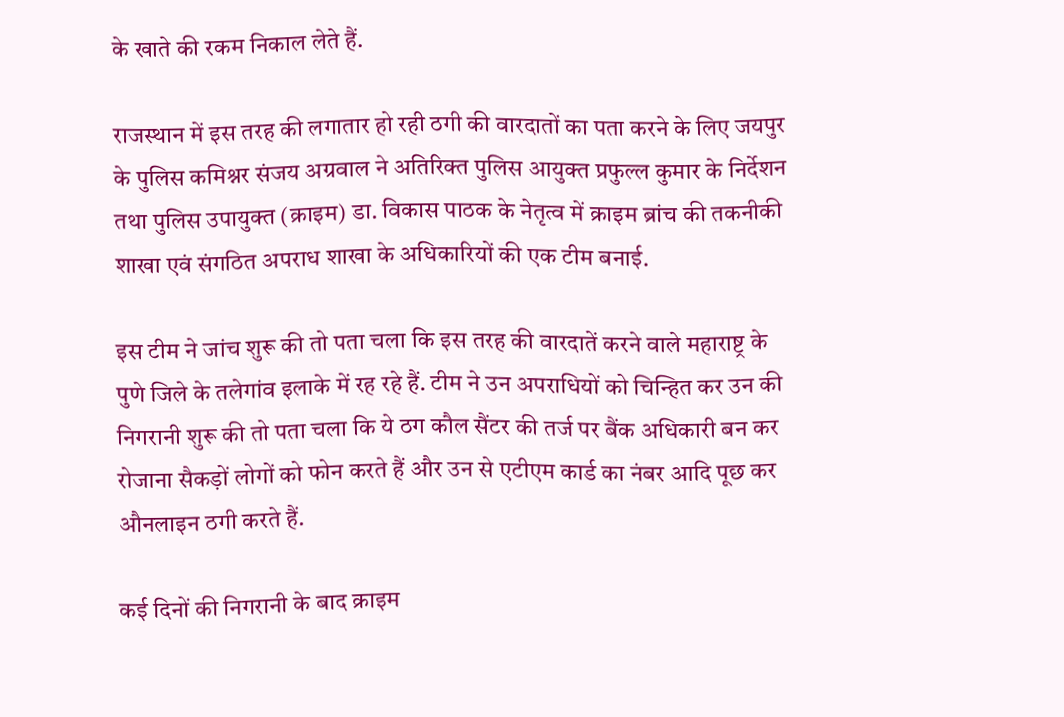के खाते की रकम निकाल लेते हैं.

राजस्थान में इस तरह की लगातार हो रही ठगी की वारदातों का पता करने के लिए जयपुर के पुलिस कमिश्नर संजय अग्रवाल ने अतिरिक्त पुलिस आयुक्त प्रफुल्ल कुमार के निर्देशन तथा पुलिस उपायुक्त (क्राइम) डा. विकास पाठक के नेतृत्व में क्राइम ब्रांच की तकनीकी शाखा एवं संगठित अपराध शाखा के अधिकारियों की एक टीम बनाई.

इस टीम ने जांच शुरू की तो पता चला कि इस तरह की वारदातें करने वाले महाराष्ट्र के पुणे जिले के तलेगांव इलाके में रह रहे हैं. टीम ने उन अपराधियों को चिन्हित कर उन की निगरानी शुरू की तो पता चला कि ये ठग कौल सैंटर की तर्ज पर बैंक अधिकारी बन कर रोजाना सैकड़ों लोगों को फोन करते हैं और उन से एटीएम कार्ड का नंबर आदि पूछ कर औनलाइन ठगी करते हैं.

कई दिनों की निगरानी के बाद क्राइम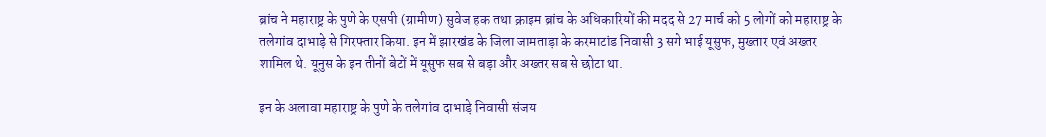ब्रांच ने महाराष्ट्र के पुणे के एसपी (ग्रामीण) सुवेज हक तथा क्राइम ब्रांच के अधिकारियों की मदद से 27 मार्च को 5 लोगों को महाराष्ट्र के तलेगांव दाभाड़े से गिरफ्तार किया. इन में झारखंड के जिला जामताड़ा के करमाटांड निवासी 3 सगे भाई यूसुफ, मुख्तार एवं अख्तर शामिल थे. यूनुस के इन तीनों बेटों में यूसुफ सब से बड़ा और अख्तर सब से छोटा था.

इन के अलावा महाराष्ट्र के पुणे के तलेगांव दाभाड़े निवासी संजय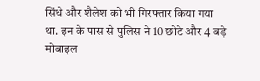सिंधे और शैलेश को भी गिरफ्तार किया गया था. इन के पास से पुलिस ने 10 छोटे और 4 बड़े मोबाइल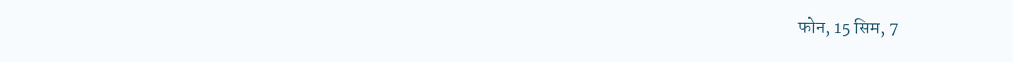फोन, 15 सिम, 7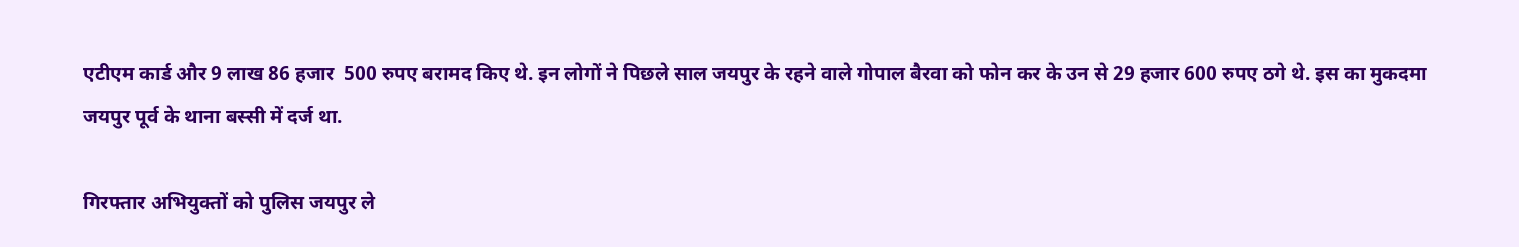एटीएम कार्ड और 9 लाख 86 हजार  500 रुपए बरामद किए थे. इन लोगों ने पिछले साल जयपुर के रहने वाले गोपाल बैरवा को फोन कर के उन से 29 हजार 600 रुपए ठगे थे. इस का मुकदमा जयपुर पूर्व के थाना बस्सी में दर्ज था.

गिरफ्तार अभियुक्तों को पुलिस जयपुर ले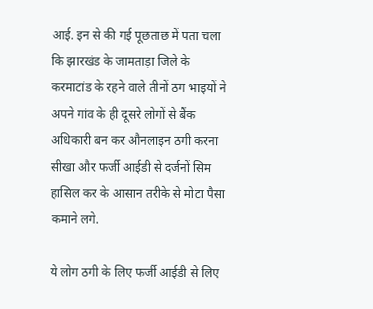आई. इन से की गई पूछताछ में पता चला कि झारखंड के जामताड़ा जिले के करमाटांड के रहने वाले तीनों ठग भाइयों ने अपने गांव के ही दूसरे लोगों से बैंक अधिकारी बन कर औनलाइन ठगी करना सीखा और फर्जी आईडी से दर्जनों सिम हासिल कर के आसान तरीके से मोटा पैसा कमाने लगे.

ये लोग ठगी के लिए फर्जी आईडी से लिए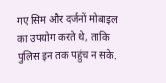गए सिम और दर्जनों मोबाइल का उपयोग करते थे, ताकि पुलिस इन तक पहुंच न सके.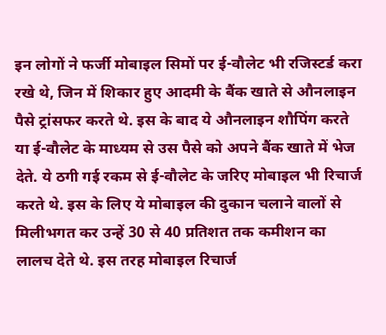इन लोगों ने फर्जी मोबाइल सिमों पर ई-वौलेट भी रजिस्टर्ड करा रखे थे, जिन में शिकार हुए आदमी के बैंक खाते से औनलाइन पैसे ट्रांसफर करते थे. इस के बाद ये औनलाइन शौपिंग करते या ई-वौलेट के माध्यम से उस पैसे को अपने बैंक खाते में भेज देते. ये ठगी गई रकम से ई-वौलेट के जरिए मोबाइल भी रिचार्ज करते थे. इस के लिए ये मोबाइल की दुकान चलाने वालों से मिलीभगत कर उन्हें 30 से 40 प्रतिशत तक कमीशन का लालच देते थे. इस तरह मोबाइल रिचार्ज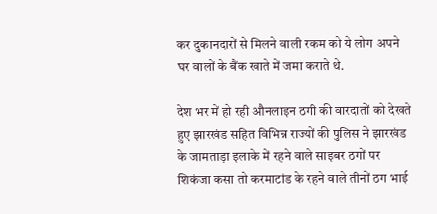कर दुकानदारों से मिलने वाली रकम को ये लोग अपने घर वालों के बैंक खाते में जमा कराते थे.

देश भर में हो रही औनलाइन ठगी की वारदातों को देखते हुए झारखंड सहित विभिन्न राज्यों की पुलिस ने झारखंड के जामताड़ा इलाके में रहने वाले साइबर ठगों पर शिकंजा कसा तो करमाटांड के रहने वाले तीनों ठग भाई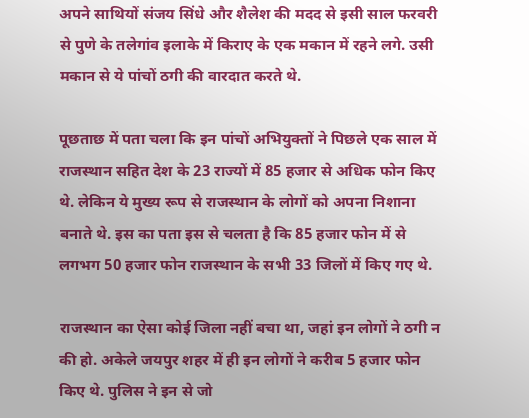अपने साथियों संजय सिंधे और शैलेश की मदद से इसी साल फरवरी से पुणे के तलेगांव इलाके में किराए के एक मकान में रहने लगे. उसी मकान से ये पांचों ठगी की वारदात करते थे.

पूछताछ में पता चला कि इन पांचों अभियुक्तों ने पिछले एक साल में राजस्थान सहित देश के 23 राज्यों में 85 हजार से अधिक फोन किए थे. लेकिन ये मुख्य रूप से राजस्थान के लोगों को अपना निशाना बनाते थे. इस का पता इस से चलता है कि 85 हजार फोन में से लगभग 50 हजार फोन राजस्थान के सभी 33 जिलों में किए गए थे.

राजस्थान का ऐसा कोई जिला नहीं बचा था, जहां इन लोगों ने ठगी न की हो. अकेले जयपुर शहर में ही इन लोगों ने करीब 5 हजार फोन किए थे. पुलिस ने इन से जो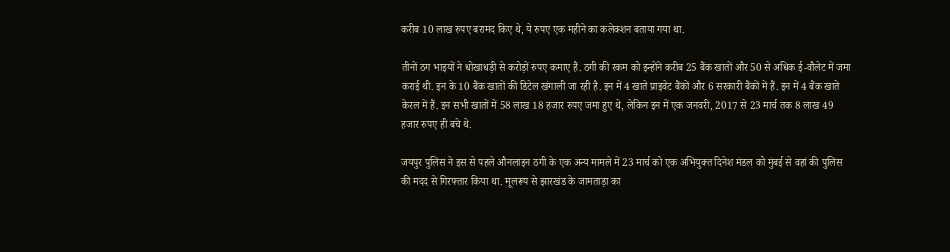करीब 10 लाख रुपए बरामद किए थे, ये रुपए एक महीने का कलेक्शन बताया गया था.

तीनों ठग भाइयों ने धोखाधड़ी से करोड़ों रुपए कमाए हैं. ठगी की रकम को इन्होंने करीब 25 बैंक खातों और 50 से अधिक ई-वौलेट में जमा कराई थी. इन के 10 बैंक खातों की डिटेल खंगाली जा रही है. इन में 4 खाते प्राइवेट बैंकों और 6 सरकारी बैंकों में हैं. इन में 4 बैंक खाते केरल में हैं. इन सभी खातों में 58 लाख 18 हजार रुपए जमा हुए थे, लेकिन इन में एक जनवरी, 2017 से 23 मार्च तक 8 लाख 49 हजार रुपए ही बचे थे.

जयपुर पुलिस ने इस से पहले औनलाइन ठगी के एक अन्य मामले में 23 मार्च को एक अभियुक्त दिनेश मंडल को मुंबई से वहां की पुलिस की मदद से गिरफ्तार किया था. मूलरूप से झारखंड के जामताड़ा का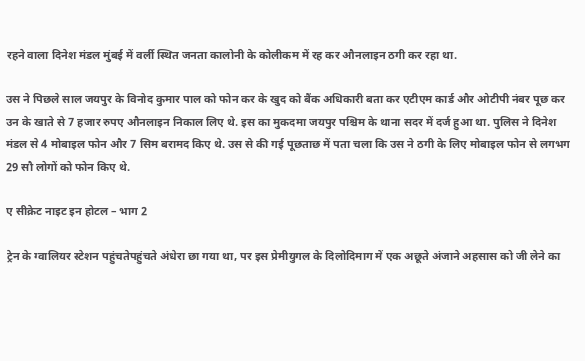रहने वाला दिनेश मंडल मुंबई में वर्ली स्थित जनता कालोनी के कोलीकम में रह कर औनलाइन ठगी कर रहा था.

उस ने पिछले साल जयपुर के विनोद कुमार पाल को फोन कर के खुद को बैंक अधिकारी बता कर एटीएम कार्ड और ओटीपी नंबर पूछ कर उन के खाते से 7 हजार रुपए औनलाइन निकाल लिए थे. इस का मुकदमा जयपुर पश्चिम के थाना सदर में दर्ज हुआ था. पुलिस ने दिनेश मंडल से 4 मोबाइल फोन और 7 सिम बरामद किए थे. उस से की गई पूछताछ में पता चला कि उस ने ठगी के लिए मोबाइल फोन से लगभग 29 सौ लोगों को फोन किए थे.

ए सीक्रेट नाइट इन होटल – भाग 2

ट्रेन के ग्वालियर स्टेशन पहुंचतेपहुंचते अंधेरा छा गया था, पर इस प्रेमीयुगल के दिलोदिमाग में एक अछूते अंजाने अहसास को जी लेने का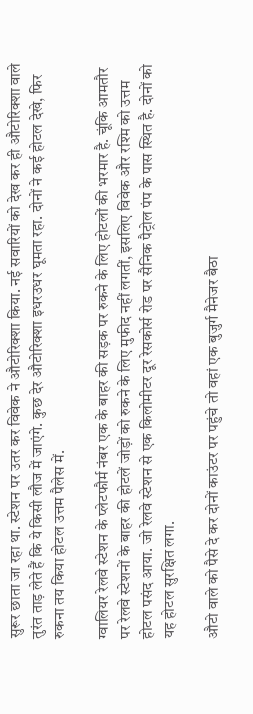सुरूर छाता जा रहा था. स्टेशन पर उतर कर विवेक ने औटोरिक्शा किया. नई सवारियों को देख कर ही औटोरिक्शा वाले तुरंत ताड़ लेते हैं कि ये किसी लौज में जाएंगे. कुछ देर औटोरिक्शा इधरउधर घूमता रहा. दोनों ने कई होटल देखे, फिर रुकना तय किया होटल उत्तम पैलेस में.

ग्वालियर रेलवे स्टेशन के प्लेटफौर्म नंबर एक के बाहर की सड़क पर रुकने के लिए होटलों की भरमार है. चूंकि आमतौर पर रेलवे स्टेशनों के बाहर की होटलें जोड़ों को रुकने के लिए मुफीद नहीं लगतीं, इसलिए विवेक और रश्मि को उत्तम होटल पसंद आया. जो रेलवे स्टेशन से एक किलोमीटर दूर रेसकोर्स रोड पर सैनिक पैट्रोल पंप के पास स्थित है. दोनों को यह होटल सुरक्षित लगा.

औटो वाले को पैसे दे कर दोनों काउंटर पर पहुंचे तो वहां एक बुजुर्ग मैनेजर बैठा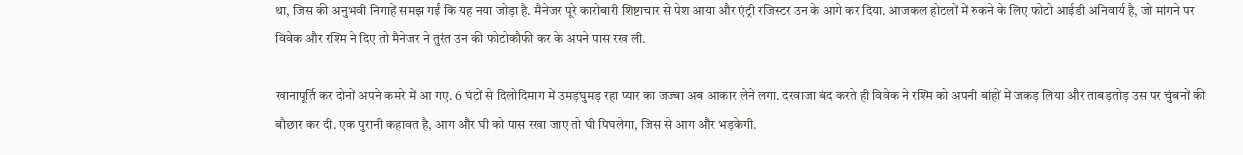था, जिस की अनुभवी निगाहें समझ गईं कि यह नया जोड़ा है. मैनेजर पूरे कारोबारी शिष्टाचार से पेश आया और एंट्री रजिस्टर उन के आगे कर दिया. आजकल होटलों में रुकने के लिए फोटो आईडी अनिवार्य है, जो मांगने पर विवेक और रश्मि ने दिए तो मैनेजर ने तुरंत उन की फोटोकौफी कर के अपने पास रख ली.

खानापूर्ति कर दोनों अपने कमरे में आ गए. 6 घंटों से दिलोदिमाग में उमड़घुमड़ रहा प्यार का जज्बा अब आकार लेने लगा. दरवाजा बंद करते ही विवेक ने रश्मि को अपनी बांहों में जकड़ लिया और ताबड़तोड़ उस पर चुंबनों की बौछार कर दी. एक पुरानी कहावत है, आग और घी को पास रखा जाए तो घी पिघलेगा, जिस से आग और भड़केगी.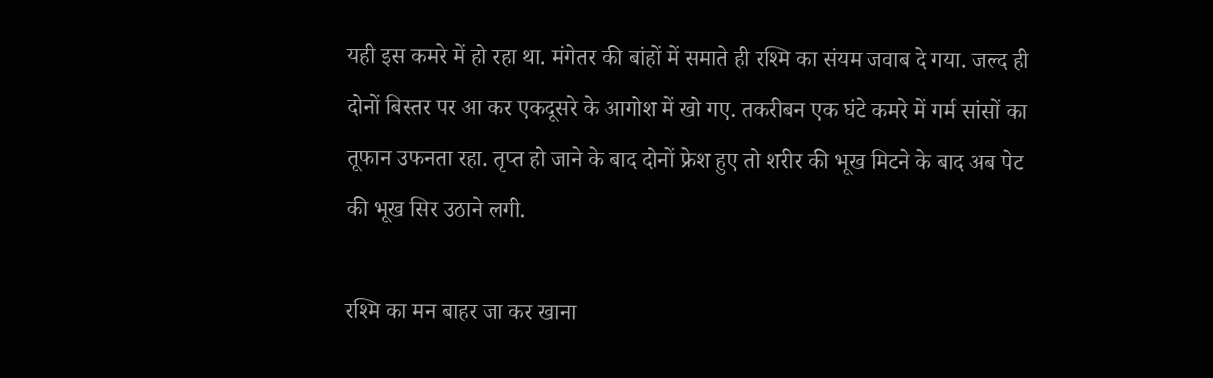यही इस कमरे में हो रहा था. मंगेतर की बांहों में समाते ही रश्मि का संयम जवाब दे गया. जल्द ही दोनों बिस्तर पर आ कर एकदूसरे के आगोश में खो गए. तकरीबन एक घंटे कमरे में गर्म सांसों का तूफान उफनता रहा. तृप्त हो जाने के बाद दोनों फ्रेश हुए तो शरीर की भूख मिटने के बाद अब पेट की भूख सिर उठाने लगी.

रश्मि का मन बाहर जा कर खाना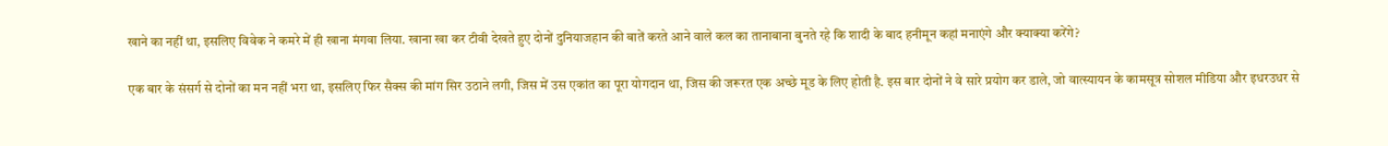खाने का नहीं था, इसलिए विवेक ने कमरे में ही खाना मंगवा लिया. खाना खा कर टीवी देखते हुए दोनों दुनियाजहान की बातें करते आने वाले कल का तानाबाना बुनते रहे कि शादी के बाद हनीमून कहां मनाएंगे और क्याक्या करेंगे?

एक बार के संसर्ग से दोनों का मन नहीं भरा था, इसलिए फिर सैक्स की मांग सिर उठाने लगी, जिस में उस एकांत का पूरा योगदान था, जिस की जरूरत एक अच्छे मूड के लिए होती है. इस बार दोनों ने वे सारे प्रयोग कर डाले, जो वात्स्यायन के कामसूत्र सोशल मीडिया और इधरउधर से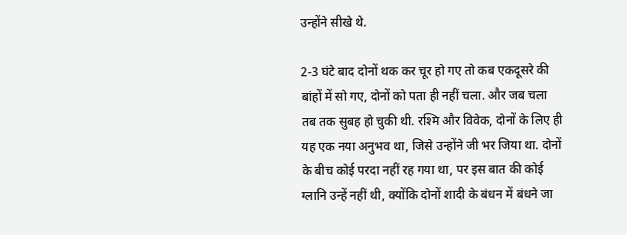उन्होंने सीखे थे.

2-3 घंटे बाद दोनों थक कर चूर हो गए तो कब एकदूसरे की बांहों में सो गए, दोनों को पता ही नहीं चला. और जब चला तब तक सुबह हो चुकी थी. रश्मि और विवेक, दोनों के लिए ही यह एक नया अनुभव था, जिसे उन्होंने जी भर जिया था. दोनों के बीच कोई परदा नहीं रह गया था, पर इस बात की कोई ग्लानि उन्हें नहीं थी, क्योंकि दोनों शादी के बंधन में बंधने जा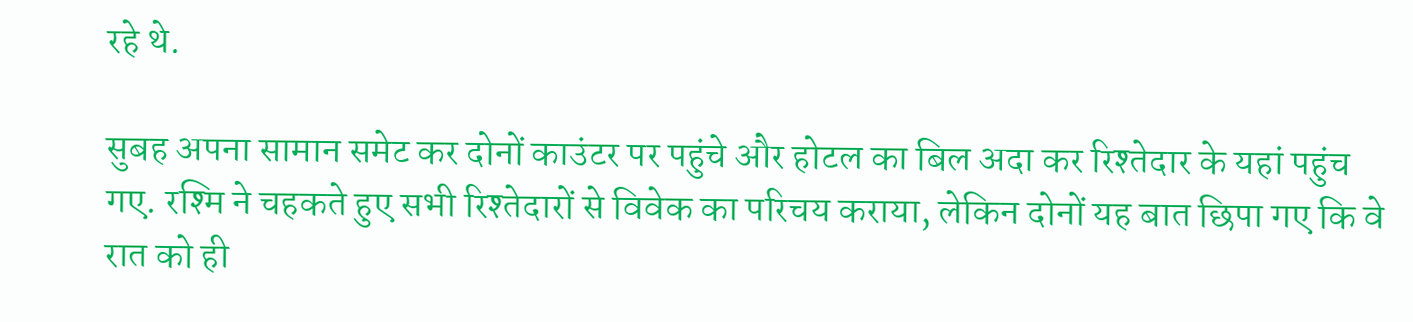रहे थे.

सुबह अपना सामान समेट कर दोनों काउंटर पर पहुंचे और होटल का बिल अदा कर रिश्तेदार के यहां पहुंच गए. रश्मि ने चहकते हुए सभी रिश्तेदारों से विवेक का परिचय कराया, लेकिन दोनों यह बात छिपा गए कि वे रात को ही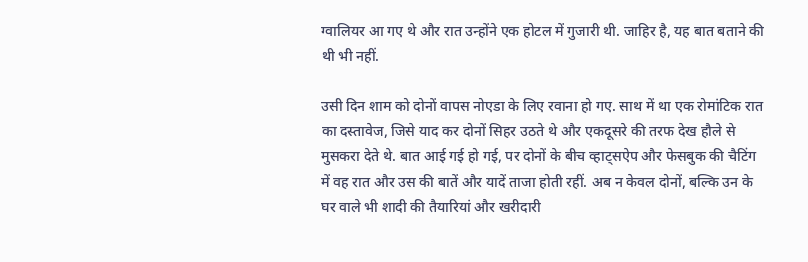ग्वालियर आ गए थे और रात उन्होंने एक होटल में गुजारी थी. जाहिर है, यह बात बताने की थी भी नहीं.

उसी दिन शाम को दोनों वापस नोएडा के लिए रवाना हो गए. साथ में था एक रोमांटिक रात का दस्तावेज, जिसे याद कर दोनों सिहर उठते थे और एकदूसरे की तरफ देख हौले से मुसकरा देते थे. बात आई गई हो गई, पर दोनों के बीच व्हाट्सऐप और फेसबुक की चैटिंग में वह रात और उस की बातें और यादें ताजा होती रहीं. अब न केवल दोनों, बल्कि उन के घर वाले भी शादी की तैयारियां और खरीदारी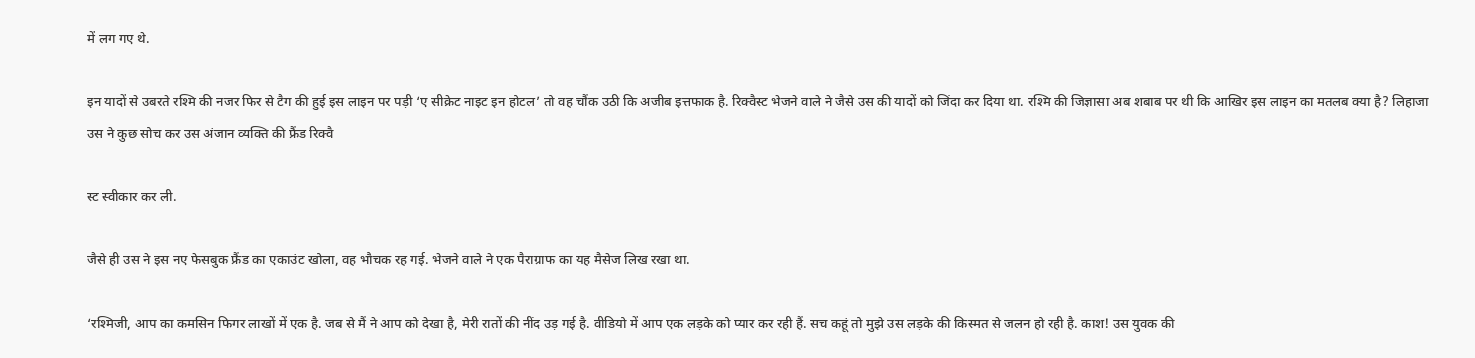में लग गए थे.

इन यादों से उबरते रश्मि की नजर फिर से टैग की हुई इस लाइन पर पड़ी ‘ए सीक्रेट नाइट इन होटल’ तो वह चौंक उठी कि अजीब इत्तफाक है. रिक्वैस्ट भेजने वाले ने जैसे उस की यादों को जिंदा कर दिया था. रश्मि की जिज्ञासा अब शबाब पर थी कि आखिर इस लाइन का मतलब क्या है? लिहाजा उस ने कुछ सोच कर उस अंजान व्यक्ति की फ्रैंड रिक्वै

स्ट स्वीकार कर ली.

जैसे ही उस ने इस नए फेसबुक फ्रैंड का एकाउंट खोला, वह भौचक रह गई. भेजने वाले ने एक पैराग्राफ का यह मैसेज लिख रखा था.

‘रश्मिजी, आप का कमसिन फिगर लाखों में एक है. जब से मैं ने आप को देखा है, मेरी रातों की नींद उड़ गई है. वीडियो में आप एक लड़के को प्यार कर रही हैं. सच कहूं तो मुझे उस लड़के की किस्मत से जलन हो रही है. काश! उस युवक की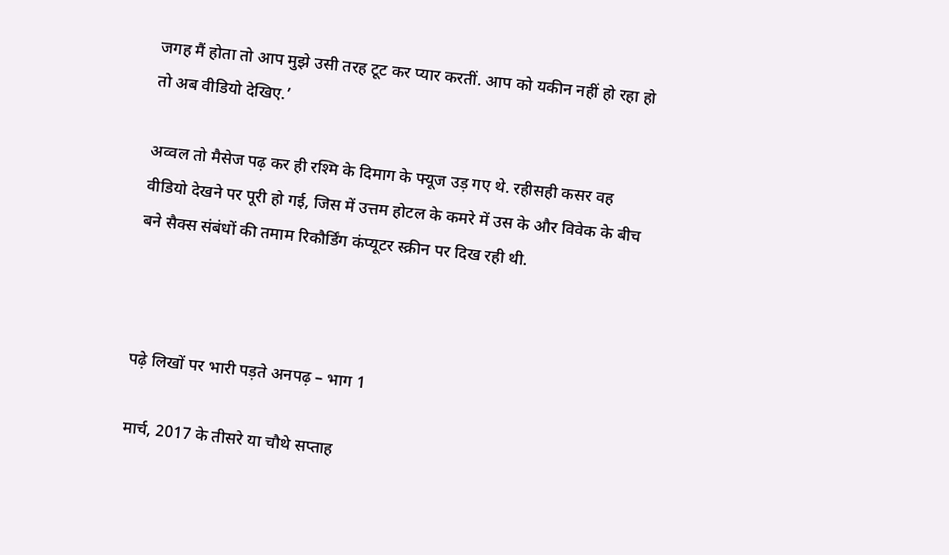जगह मैं होता तो आप मुझे उसी तरह टूट कर प्यार करतीं. आप को यकीन नहीं हो रहा हो तो अब वीडियो देखिए.’

अव्वल तो मैसेज पढ़ कर ही रश्मि के दिमाग के फ्यूज उड़ गए थे. रहीसही कसर वह वीडियो देखने पर पूरी हो गई, जिस में उत्तम होटल के कमरे में उस के और विवेक के बीच बने सैक्स संबंधों की तमाम रिकौर्डिंग कंप्यूटर स्क्रीन पर दिख रही थी.



पढ़े लिखों पर भारी पड़ते अनपढ़ – भाग 1

मार्च, 2017 के तीसरे या चौथे सप्ताह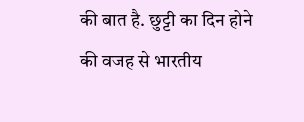की बात है. छुट्टी का दिन होने की वजह से भारतीय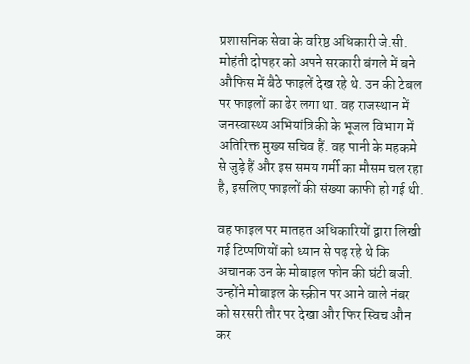प्रशासनिक सेवा के वरिष्ठ अधिकारी जे.सी. मोहंती दोपहर को अपने सरकारी बंगले में बने औफिस में बैठे फाइलें देख रहे थे. उन की टेबल पर फाइलों का ढेर लगा था. वह राजस्थान में जनस्वास्थ्य अभियांत्रिकी के भूजल विभाग में अतिरिक्त मुख्य सचिव हैं. वह पानी के महकमे से जुड़े हैं और इस समय गर्मी का मौसम चल रहा है, इसलिए फाइलों की संख्या काफी हो गई थी.

वह फाइल पर मातहत अधिकारियों द्वारा लिखी गई टिप्पणियों को ध्यान से पढ़ रहे थे कि अचानक उन के मोबाइल फोन की घंटी बजी. उन्होंने मोबाइल के स्क्रीन पर आने वाले नंबर को सरसरी तौर पर देखा और फिर स्विच औन कर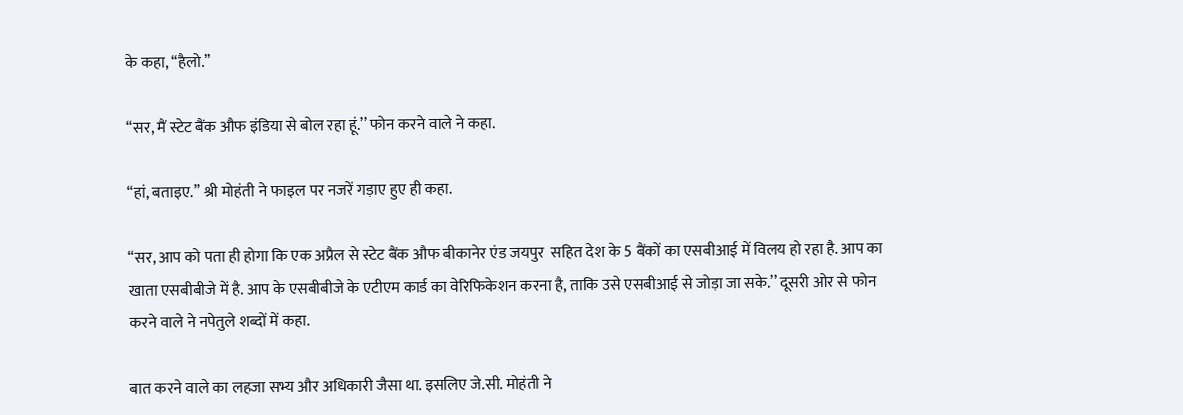के कहा, ‘‘हैलो.’’

‘‘सर, मैं स्टेट बैंक औफ इंडिया से बोल रहा हूं.’’ फोन करने वाले ने कहा.

‘‘हां, बताइए.’’ श्री मोहंती ने फाइल पर नजरें गड़ाए हुए ही कहा.

‘‘सर, आप को पता ही होगा कि एक अप्रैल से स्टेट बैंक औफ बीकानेर एंड जयपुर  सहित देश के 5 बैंकों का एसबीआई में विलय हो रहा है. आप का खाता एसबीबीजे में है. आप के एसबीबीजे के एटीएम कार्ड का वेरिफिकेशन करना है, ताकि उसे एसबीआई से जोड़ा जा सके.’’ दूसरी ओर से फोन करने वाले ने नपेतुले शब्दों में कहा.

बात करने वाले का लहजा सभ्य और अधिकारी जैसा था. इसलिए जे.सी. मोहंती ने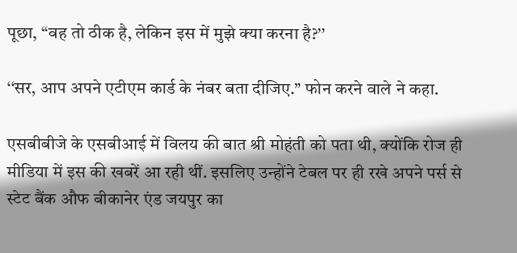पूछा, ‘‘वह तो ठीक है, लेकिन इस में मुझे क्या करना है?’’

‘‘सर, आप अपने एटीएम कार्ड के नंबर बता दीजिए.’’ फोन करने वाले ने कहा.

एसबीबीजे के एसबीआई में विलय की बात श्री मोहंती को पता थी, क्योंकि रोज ही मीडिया में इस की खबरें आ रही थीं. इसलिए उन्होंने टेबल पर ही रखे अपने पर्स से स्टेट बैंक औफ बीकानेर एंड जयपुर का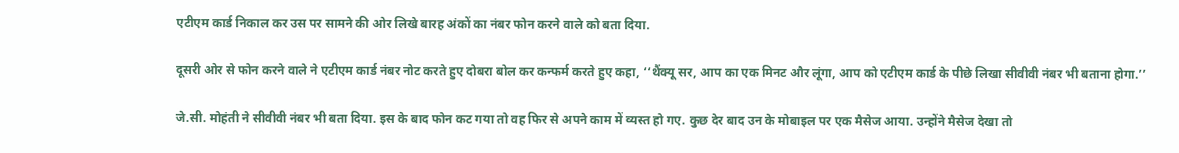एटीएम कार्ड निकाल कर उस पर सामने की ओर लिखे बारह अंकों का नंबर फोन करने वाले को बता दिया.

दूसरी ओर से फोन करने वाले ने एटीएम कार्ड नंबर नोट करते हुए दोबरा बोल कर कन्फर्म करते हुए कहा, ‘‘थैंक्यू सर, आप का एक मिनट और लूंगा, आप को एटीएम कार्ड के पीछे लिखा सीवीवी नंबर भी बताना होगा.’’

जे.सी. मोहंती ने सीवीवी नंबर भी बता दिया. इस के बाद फोन कट गया तो वह फिर से अपने काम में व्यस्त हो गए. कुछ देर बाद उन के मोबाइल पर एक मैसेज आया. उन्होंने मैसेज देखा तो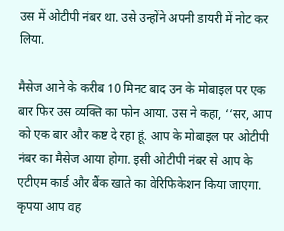उस में ओटीपी नंबर था. उसे उन्होंने अपनी डायरी में नोट कर लिया.

मैसेज आने के करीब 10 मिनट बाद उन के मोबाइल पर एक बार फिर उस व्यक्ति का फोन आया. उस ने कहा, ‘‘सर, आप को एक बार और कष्ट दे रहा हूं. आप के मोबाइल पर ओटीपी नंबर का मैसेज आया होगा. इसी ओटीपी नंबर से आप के एटीएम कार्ड और बैंक खाते का वेरिफिकेशन किया जाएगा. कृपया आप वह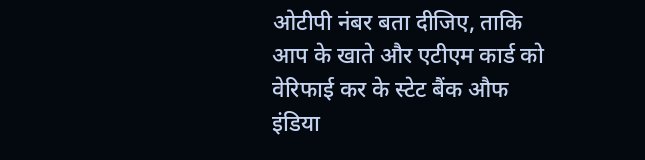ओटीपी नंबर बता दीजिए, ताकि आप के खाते और एटीएम कार्ड को वेरिफाई कर के स्टेट बैंक औफ इंडिया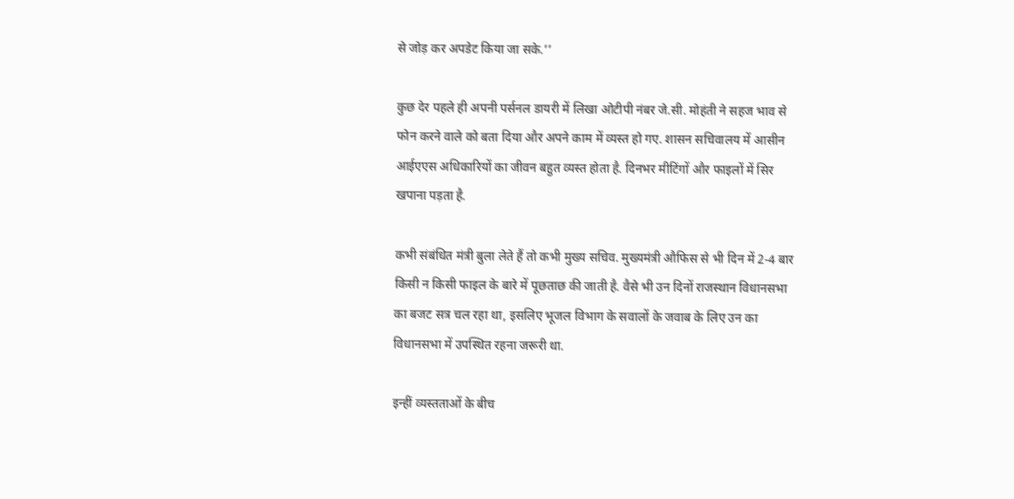से जोड़ कर अपडेट किया जा सके.’’

कुछ देर पहले ही अपनी पर्सनल डायरी में लिखा ओटीपी नंबर जे.सी. मोहंती ने सहज भाव से फोन करने वाले को बता दिया और अपने काम में व्यस्त हो गए. शासन सचिवालय में आसीन आईएएस अधिकारियों का जीवन बहुत व्यस्त होता है. दिनभर मीटिंगों और फाइलों में सिर खपाना पड़ता है.

कभी संबंधित मंत्री बुला लेते हैं तो कभी मुख्य सचिव. मुख्यमंत्री औफिस से भी दिन में 2-4 बार किसी न किसी फाइल के बारे में पूछताछ की जाती है. वैसे भी उन दिनों राजस्थान विधानसभा का बजट सत्र चल रहा था, इसलिए भूजल विभाग के सवालों के जवाब के लिए उन का विधानसभा में उपस्थित रहना जरूरी था.

इन्हीं व्यस्तताओं के बीच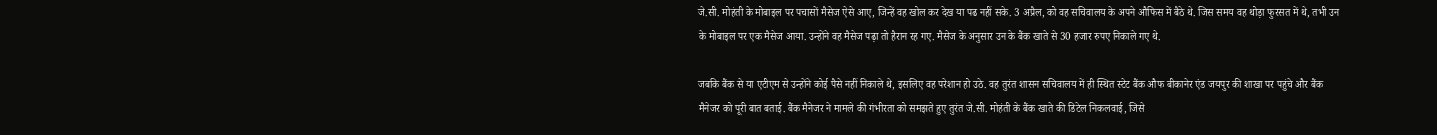जे.सी. मोहंती के मोबाइल पर पचासों मैसेज ऐसे आए, जिन्हें वह खोल कर देख या पढ नहीं सके. 3 अप्रैल, को वह सचिवालय के अपने औफिस में बैठे थे. जिस समय वह थोड़ा फुरसत में थे, तभी उन के मोबाइल पर एक मैसेज आया. उन्होंने वह मैसेज पढ़ा तो हैरान रह गए. मैसेज के अनुसार उन के बैंक खाते से 30 हजार रुपए निकाले गए थे.

जबकि बैंक से या एटीएम से उन्होंने कोई पैसे नहीं निकाले थे, इसलिए वह परेशान हो उठे. वह तुरंत शासन सचिवालय में ही स्थित स्टेट बैंक औफ बीकानेर एंड जयपुर की शाखा पर पहुंचे और बैंक मैनेजर को पूरी बात बताई. बैंक मैनेजर ने मामले की गंभीरता को समझते हुए तुरंत जे.सी. मोहंती के बैंक खाते की डिटेल निकलवाई, जिसे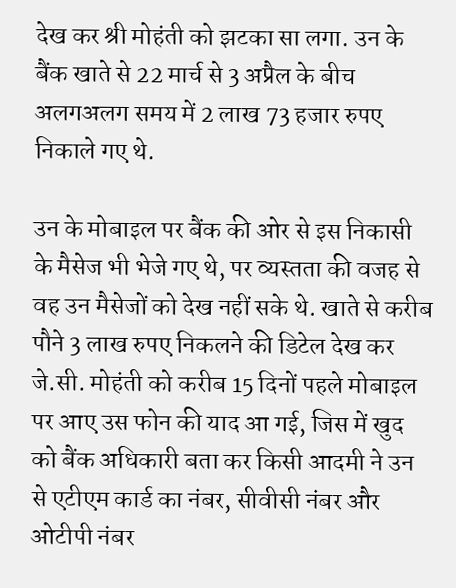देख कर श्री मोहंती को झटका सा लगा. उन के बैंक खाते से 22 मार्च से 3 अप्रैल के बीच अलगअलग समय में 2 लाख 73 हजार रुपए निकाले गए थे.

उन के मोबाइल पर बैंक की ओर से इस निकासी के मैसेज भी भेजे गए थे, पर व्यस्तता की वजह से वह उन मैसेजों को देख नहीं सके थे. खाते से करीब पौने 3 लाख रुपए निकलने की डिटेल देख कर जे.सी. मोहंती को करीब 15 दिनों पहले मोबाइल पर आए उस फोन की याद आ गई, जिस में खुद को बैंक अधिकारी बता कर किसी आदमी ने उन से एटीएम कार्ड का नंबर, सीवीसी नंबर और ओटीपी नंबर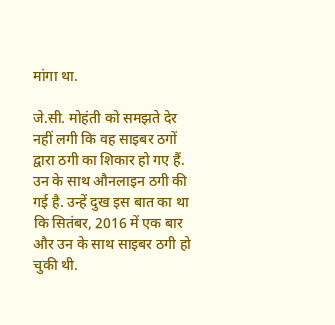मांगा था.

जे.सी. मोहंती को समझते देर नहीं लगी कि वह साइबर ठगों द्वारा ठगी का शिकार हो गए हैं. उन के साथ औनलाइन ठगी की गई है. उन्हें दुख इस बात का था कि सितंबर, 2016 में एक बार और उन के साथ साइबर ठगी हो चुकी थी.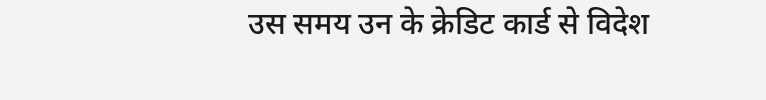उस समय उन के क्रेडिट कार्ड से विदेश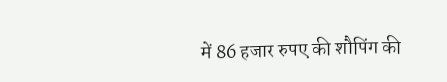में 86 हजार रुपए की शौपिंग की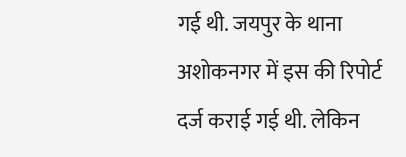गई थी. जयपुर के थाना अशोकनगर में इस की रिपोर्ट दर्ज कराई गई थी. लेकिन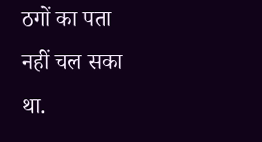ठगों का पता नहीं चल सका था.